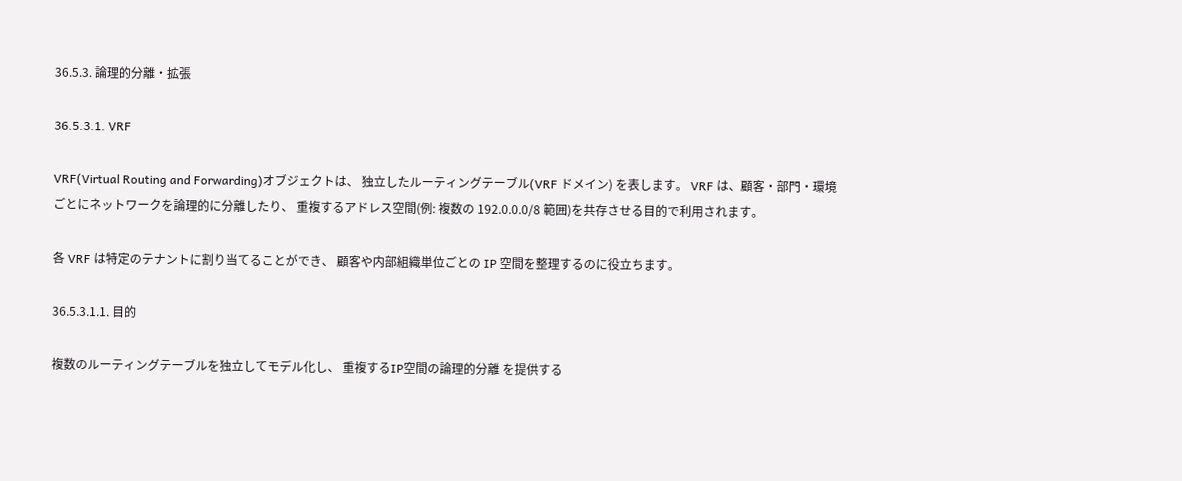36.5.3. 論理的分離・拡張

36.5.3.1. VRF

VRF(Virtual Routing and Forwarding)オブジェクトは、 独立したルーティングテーブル(VRF ドメイン) を表します。 VRF は、顧客・部門・環境ごとにネットワークを論理的に分離したり、 重複するアドレス空間(例: 複数の 192.0.0.0/8 範囲)を共存させる目的で利用されます。

各 VRF は特定のテナントに割り当てることができ、 顧客や内部組織単位ごとの IP 空間を整理するのに役立ちます。

36.5.3.1.1. 目的

複数のルーティングテーブルを独立してモデル化し、 重複するIP空間の論理的分離 を提供する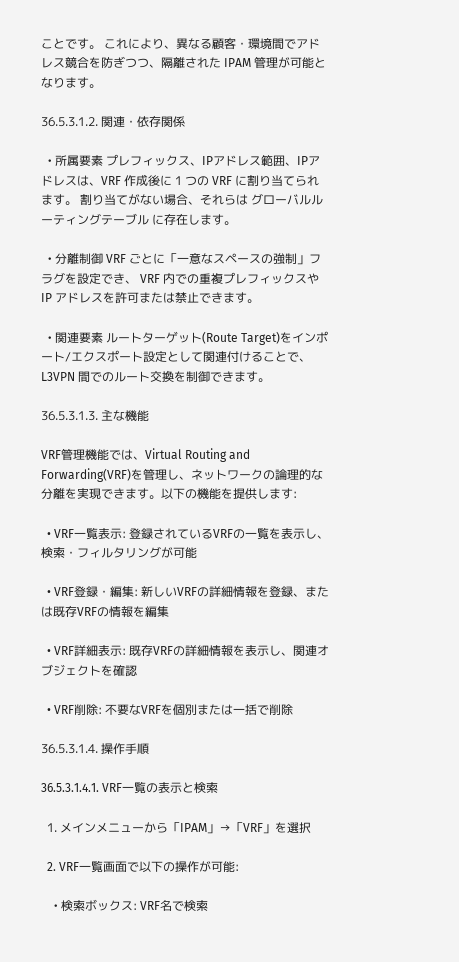ことです。 これにより、異なる顧客・環境間でアドレス競合を防ぎつつ、隔離された IPAM 管理が可能となります。

36.5.3.1.2. 関連・依存関係

  • 所属要素 プレフィックス、IPアドレス範囲、IPアドレスは、VRF 作成後に 1 つの VRF に割り当てられます。 割り当てがない場合、それらは グローバルルーティングテーブル に存在します。

  • 分離制御 VRF ごとに「一意なスペースの強制」フラグを設定でき、 VRF 内での重複プレフィックスや IP アドレスを許可または禁止できます。

  • 関連要素 ルートターゲット(Route Target)をインポート/エクスポート設定として関連付けることで、 L3VPN 間でのルート交換を制御できます。

36.5.3.1.3. 主な機能

VRF管理機能では、Virtual Routing and Forwarding(VRF)を管理し、ネットワークの論理的な分離を実現できます。以下の機能を提供します:

  • VRF一覧表示: 登録されているVRFの一覧を表示し、検索・フィルタリングが可能

  • VRF登録・編集: 新しいVRFの詳細情報を登録、または既存VRFの情報を編集

  • VRF詳細表示: 既存VRFの詳細情報を表示し、関連オブジェクトを確認

  • VRF削除: 不要なVRFを個別または一括で削除

36.5.3.1.4. 操作手順

36.5.3.1.4.1. VRF一覧の表示と検索

  1. メインメニューから「IPAM」→「VRF」を選択

  2. VRF一覧画面で以下の操作が可能:

    • 検索ボックス: VRF名で検索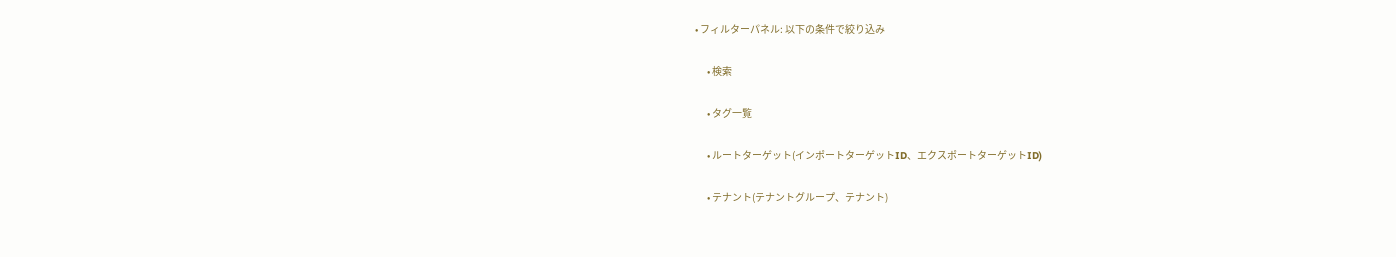• フィルターパネル: 以下の条件で絞り込み

      • 検索

      • タグ一覧

      • ルートターゲット(インポートターゲットID、エクスポートターゲットID)

      • テナント(テナントグループ、テナント)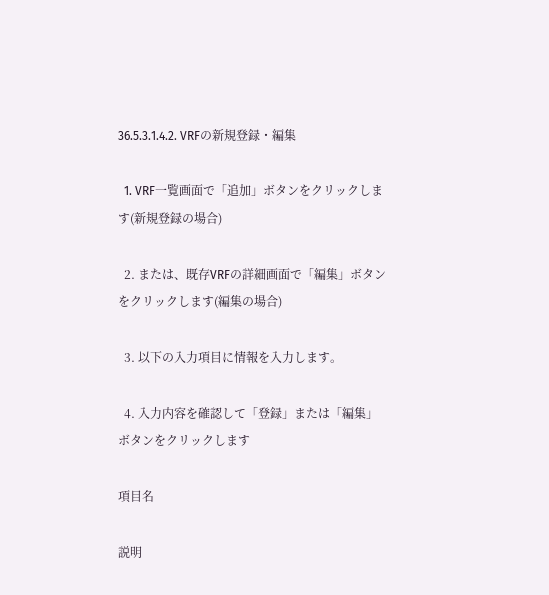36.5.3.1.4.2. VRFの新規登録・編集

  1. VRF一覧画面で「追加」ボタンをクリックします(新規登録の場合)

  2. または、既存VRFの詳細画面で「編集」ボタンをクリックします(編集の場合)

  3. 以下の入力項目に情報を入力します。

  4. 入力内容を確認して「登録」または「編集」ボタンをクリックします

項目名

説明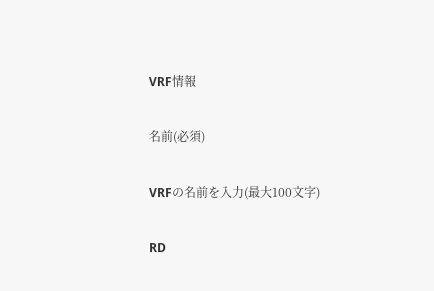VRF情報

名前(必須)

VRFの名前を入力(最大100文字)

RD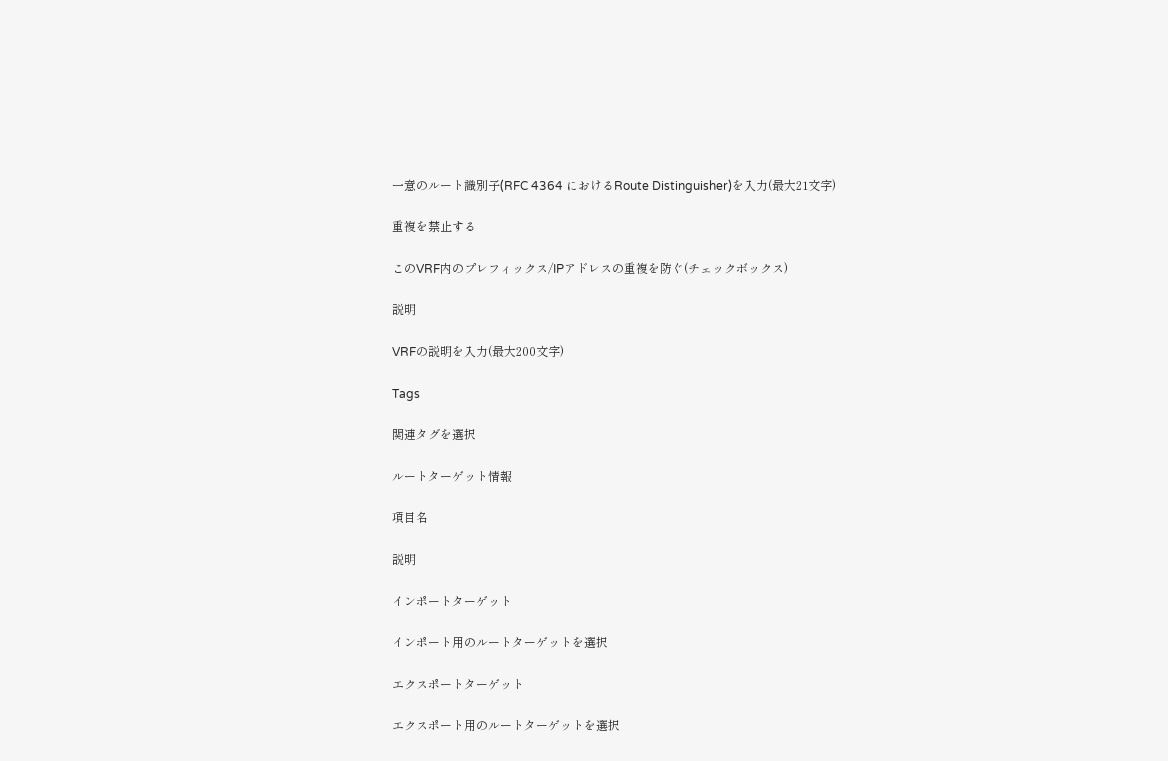一意のルート識別子(RFC 4364 におけるRoute Distinguisher)を入力(最大21文字)

重複を禁止する

このVRF内のプレフィックス/IPアドレスの重複を防ぐ(チェックボックス)

説明

VRFの説明を入力(最大200文字)

Tags

関連タグを選択

ルートターゲット情報

項目名

説明

インポートターゲット

インポート用のルートターゲットを選択

エクスポートターゲット

エクスポート用のルートターゲットを選択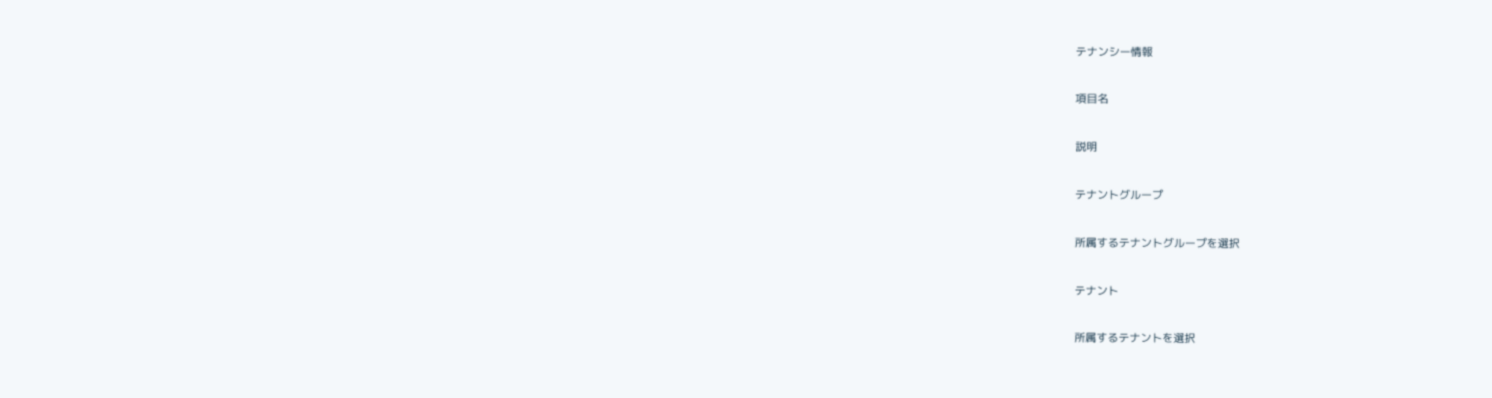テナンシー情報

項目名

説明

テナントグループ

所属するテナントグループを選択

テナント

所属するテナントを選択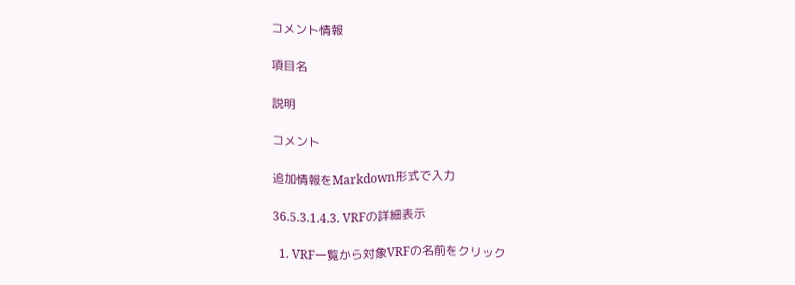コメント情報

項目名

説明

コメント

追加情報をMarkdown形式で入力

36.5.3.1.4.3. VRFの詳細表示

  1. VRF一覧から対象VRFの名前をクリック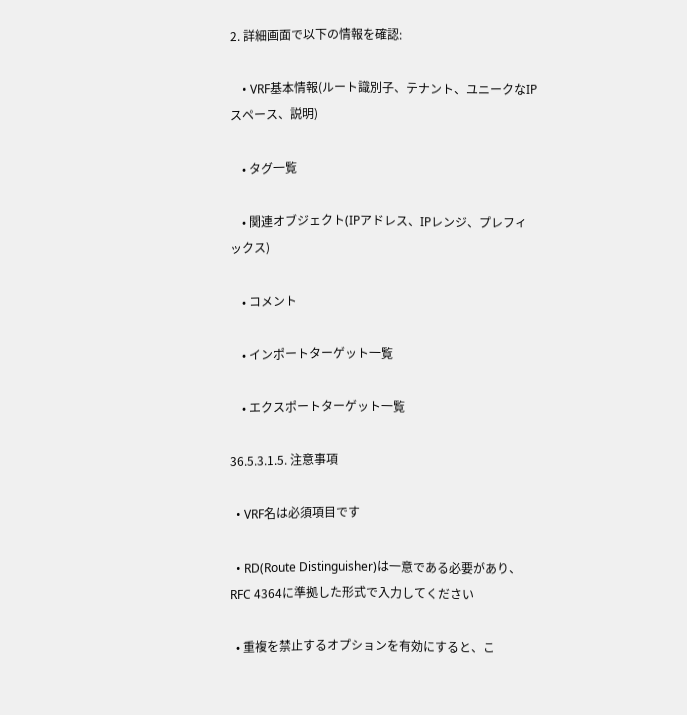2. 詳細画面で以下の情報を確認:

    • VRF基本情報(ルート識別子、テナント、ユニークなIPスペース、説明)

    • タグ一覧

    • 関連オブジェクト(IPアドレス、IPレンジ、プレフィックス)

    • コメント

    • インポートターゲット一覧

    • エクスポートターゲット一覧

36.5.3.1.5. 注意事項

  • VRF名は必須項目です

  • RD(Route Distinguisher)は一意である必要があり、RFC 4364に準拠した形式で入力してください

  • 重複を禁止するオプションを有効にすると、こ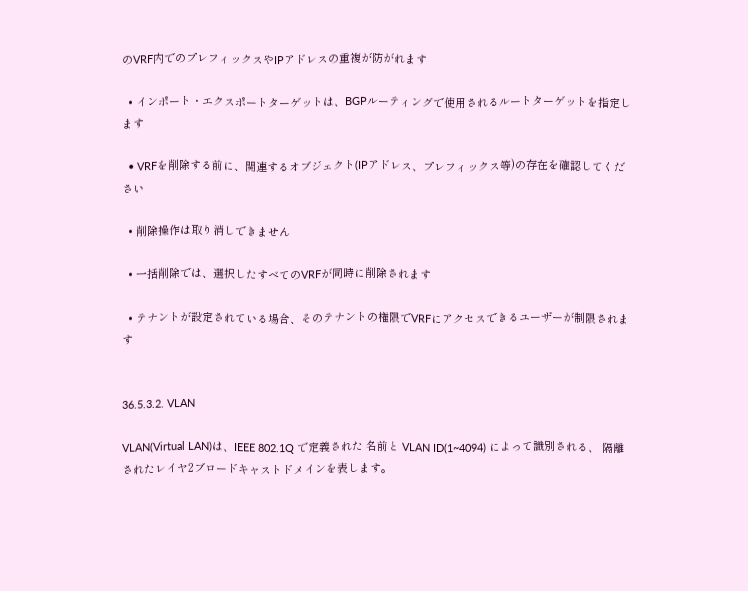のVRF内でのプレフィックスやIPアドレスの重複が防がれます

  • インポート・エクスポートターゲットは、BGPルーティングで使用されるルートターゲットを指定します

  • VRFを削除する前に、関連するオブジェクト(IPアドレス、プレフィックス等)の存在を確認してください

  • 削除操作は取り消しできません

  • 一括削除では、選択したすべてのVRFが同時に削除されます

  • テナントが設定されている場合、そのテナントの権限でVRFにアクセスできるユーザーが制限されます


36.5.3.2. VLAN

VLAN(Virtual LAN)は、IEEE 802.1Q で定義された 名前と VLAN ID(1~4094) によって識別される、 隔離されたレイヤ2ブロードキャストドメインを表します。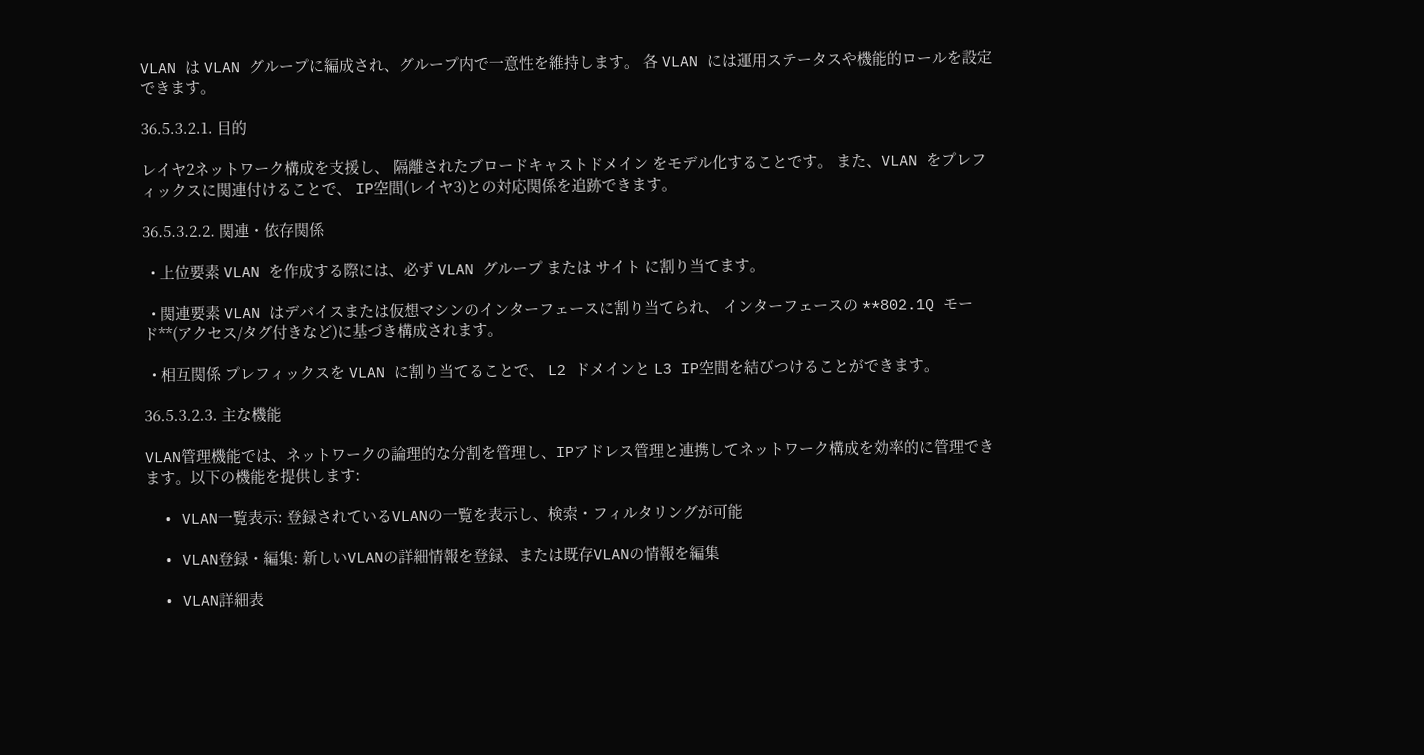VLAN は VLAN グループに編成され、グループ内で一意性を維持します。 各 VLAN には運用ステータスや機能的ロールを設定できます。

36.5.3.2.1. 目的

レイヤ2ネットワーク構成を支援し、 隔離されたブロードキャストドメイン をモデル化することです。 また、VLAN をプレフィックスに関連付けることで、 IP空間(レイヤ3)との対応関係を追跡できます。

36.5.3.2.2. 関連・依存関係

  • 上位要素 VLAN を作成する際には、必ず VLAN グループ または サイト に割り当てます。

  • 関連要素 VLAN はデバイスまたは仮想マシンのインターフェースに割り当てられ、 インターフェースの **802.1Q モード**(アクセス/タグ付きなど)に基づき構成されます。

  • 相互関係 プレフィックスを VLAN に割り当てることで、 L2 ドメインと L3 IP空間を結びつけることができます。

36.5.3.2.3. 主な機能

VLAN管理機能では、ネットワークの論理的な分割を管理し、IPアドレス管理と連携してネットワーク構成を効率的に管理できます。以下の機能を提供します:

  • VLAN一覧表示: 登録されているVLANの一覧を表示し、検索・フィルタリングが可能

  • VLAN登録・編集: 新しいVLANの詳細情報を登録、または既存VLANの情報を編集

  • VLAN詳細表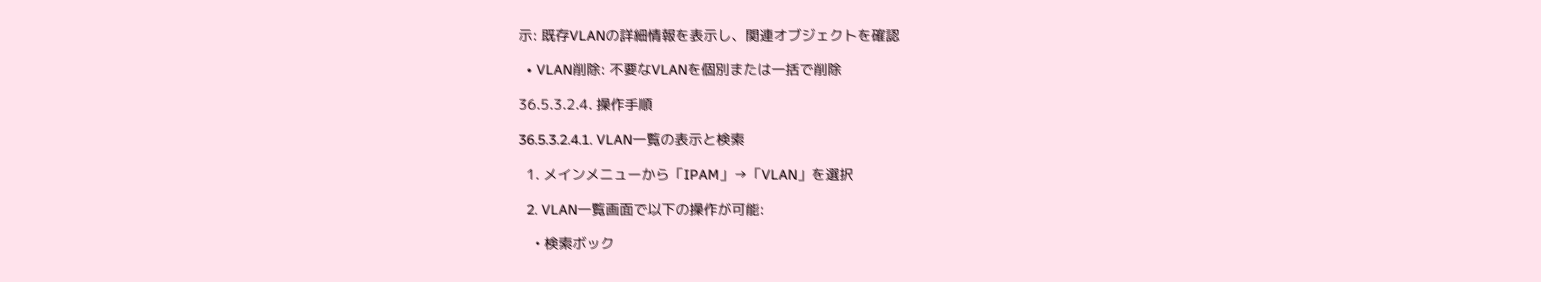示: 既存VLANの詳細情報を表示し、関連オブジェクトを確認

  • VLAN削除: 不要なVLANを個別または一括で削除

36.5.3.2.4. 操作手順

36.5.3.2.4.1. VLAN一覧の表示と検索

  1. メインメニューから「IPAM」→「VLAN」を選択

  2. VLAN一覧画面で以下の操作が可能:

    • 検索ボック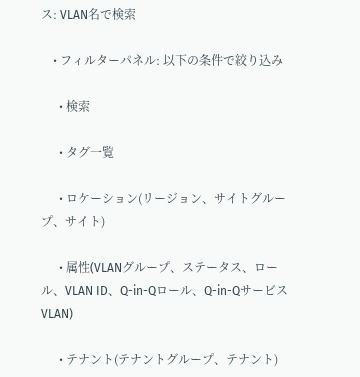ス: VLAN名で検索

    • フィルターパネル: 以下の条件で絞り込み

      • 検索

      • タグ一覧

      • ロケーション(リージョン、サイトグループ、サイト)

      • 属性(VLANグループ、ステータス、ロール、VLAN ID、Q-in-Qロール、Q-in-QサービスVLAN)

      • テナント(テナントグループ、テナント)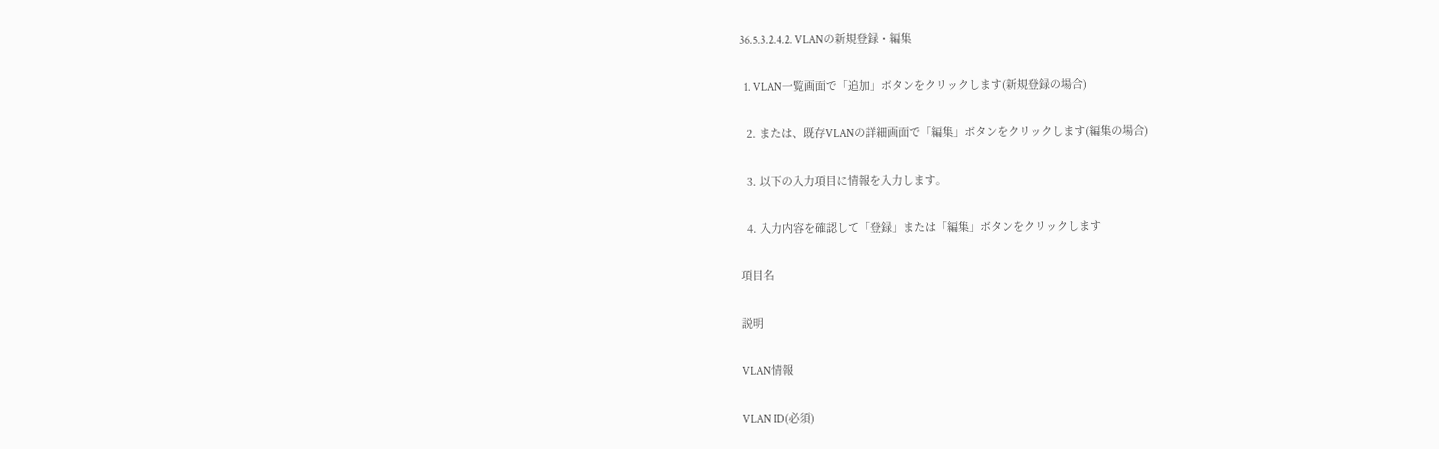36.5.3.2.4.2. VLANの新規登録・編集

  1. VLAN一覧画面で「追加」ボタンをクリックします(新規登録の場合)

  2. または、既存VLANの詳細画面で「編集」ボタンをクリックします(編集の場合)

  3. 以下の入力項目に情報を入力します。

  4. 入力内容を確認して「登録」または「編集」ボタンをクリックします

項目名

説明

VLAN情報

VLAN ID(必須)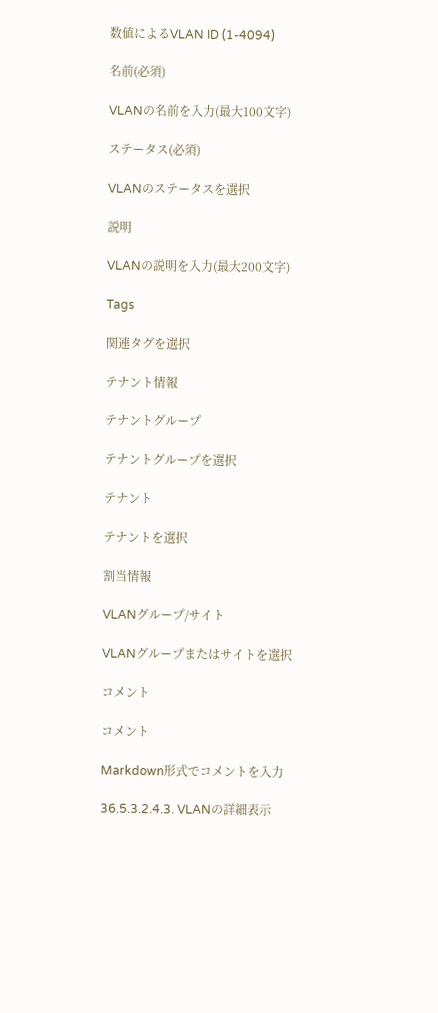数値によるVLAN ID (1-4094)

名前(必須)

VLANの名前を入力(最大100文字)

ステータス(必須)

VLANのステータスを選択

説明

VLANの説明を入力(最大200文字)

Tags

関連タグを選択

テナント情報

テナントグループ

テナントグループを選択

テナント

テナントを選択

割当情報

VLANグループ/サイト

VLANグループまたはサイトを選択

コメント

コメント

Markdown形式でコメントを入力

36.5.3.2.4.3. VLANの詳細表示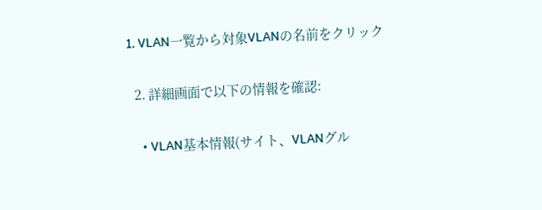1. VLAN一覧から対象VLANの名前をクリック

  2. 詳細画面で以下の情報を確認:

    • VLAN基本情報(サイト、VLANグル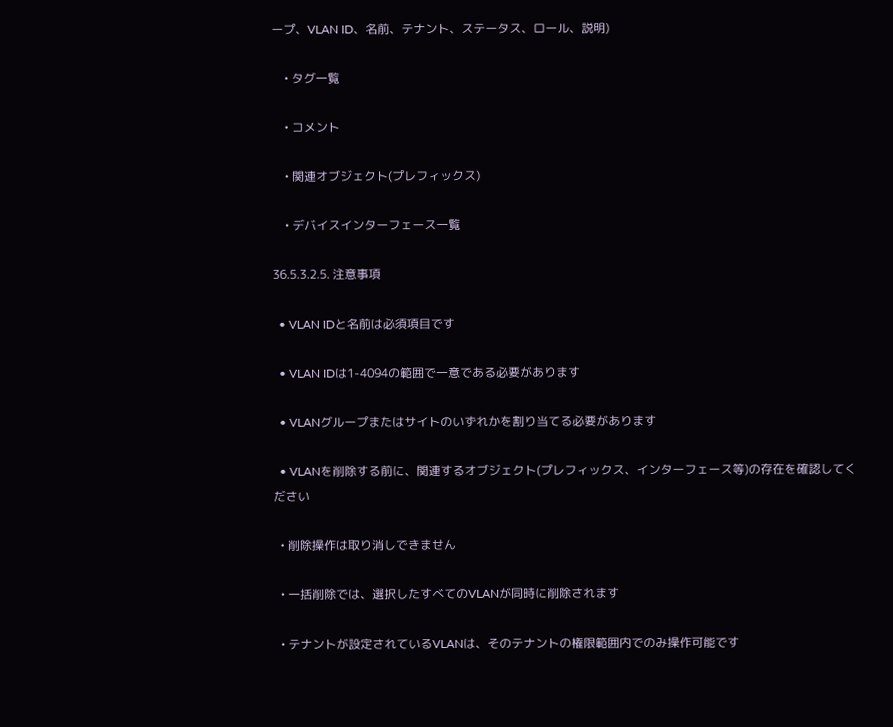ープ、VLAN ID、名前、テナント、ステータス、ロール、説明)

    • タグ一覧

    • コメント

    • 関連オブジェクト(プレフィックス)

    • デバイスインターフェース一覧

36.5.3.2.5. 注意事項

  • VLAN IDと名前は必須項目です

  • VLAN IDは1-4094の範囲で一意である必要があります

  • VLANグループまたはサイトのいずれかを割り当てる必要があります

  • VLANを削除する前に、関連するオブジェクト(プレフィックス、インターフェース等)の存在を確認してください

  • 削除操作は取り消しできません

  • 一括削除では、選択したすべてのVLANが同時に削除されます

  • テナントが設定されているVLANは、そのテナントの権限範囲内でのみ操作可能です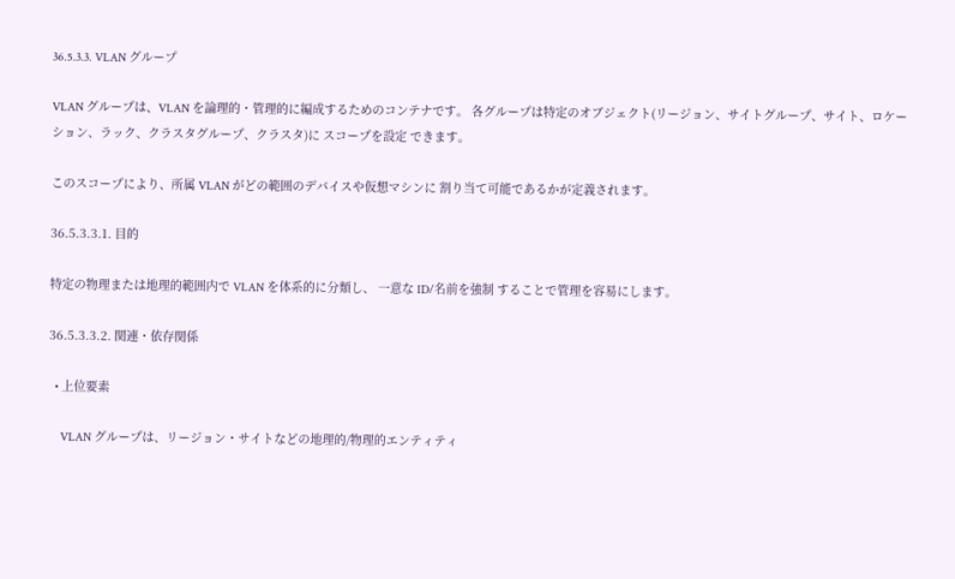36.5.3.3. VLAN グループ

VLAN グループは、VLAN を論理的・管理的に編成するためのコンテナです。 各グループは特定のオブジェクト(リージョン、サイトグループ、サイト、ロケーション、ラック、クラスタグループ、クラスタ)に スコープを設定 できます。

このスコープにより、所属 VLAN がどの範囲のデバイスや仮想マシンに 割り当て可能であるかが定義されます。

36.5.3.3.1. 目的

特定の物理または地理的範囲内で VLAN を体系的に分類し、 一意な ID/名前を強制 することで管理を容易にします。

36.5.3.3.2. 関連・依存関係

  • 上位要素

    VLAN グループは、リージョン・サイトなどの地理的/物理的エンティティ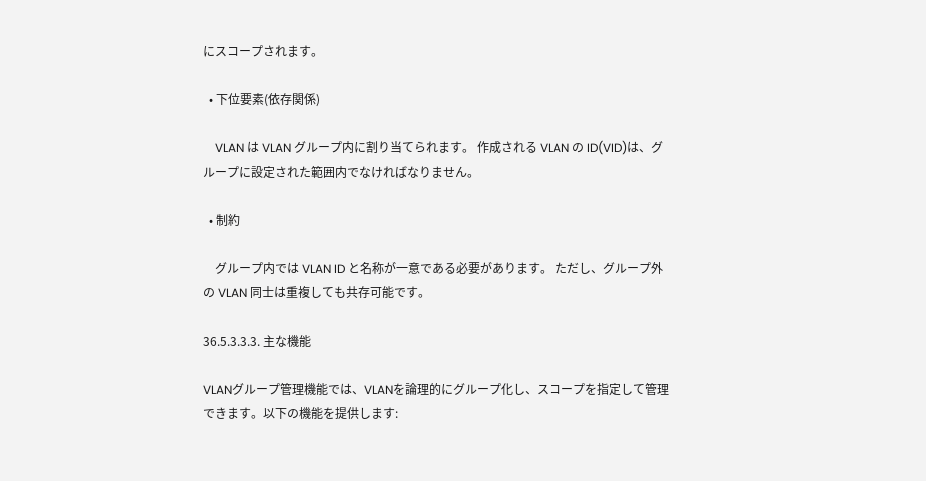にスコープされます。

  • 下位要素(依存関係)

    VLAN は VLAN グループ内に割り当てられます。 作成される VLAN の ID(VID)は、グループに設定された範囲内でなければなりません。

  • 制約

    グループ内では VLAN ID と名称が一意である必要があります。 ただし、グループ外の VLAN 同士は重複しても共存可能です。

36.5.3.3.3. 主な機能

VLANグループ管理機能では、VLANを論理的にグループ化し、スコープを指定して管理できます。以下の機能を提供します: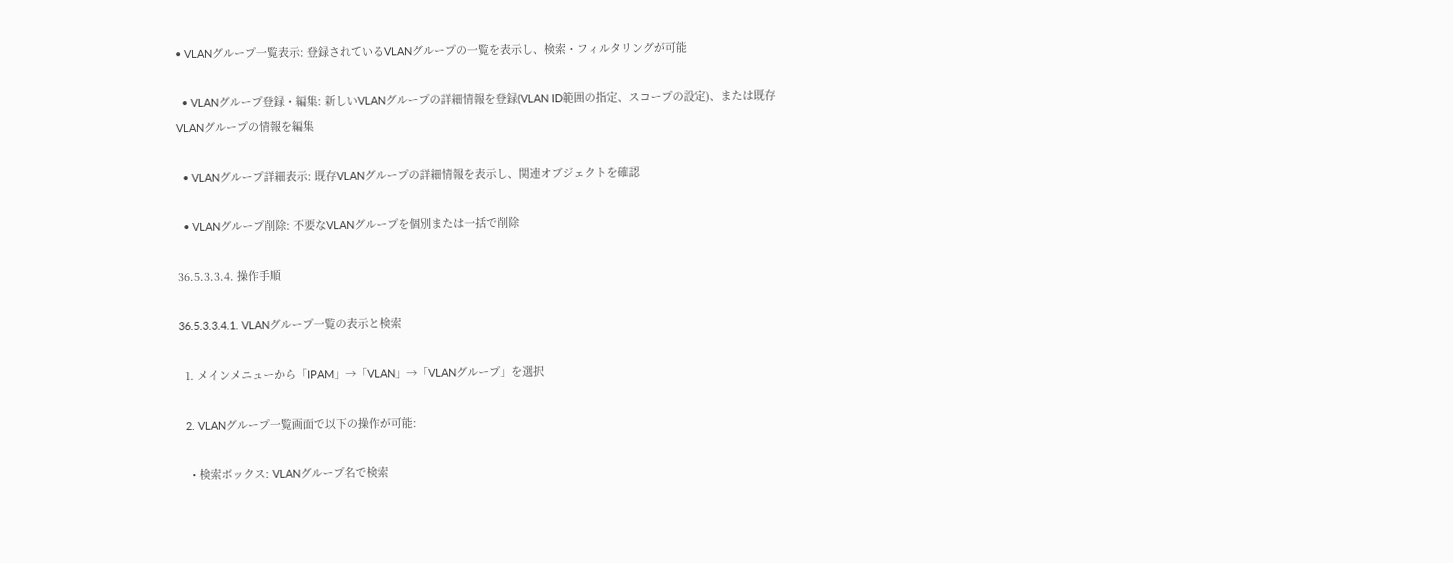• VLANグループ一覧表示: 登録されているVLANグループの一覧を表示し、検索・フィルタリングが可能

  • VLANグループ登録・編集: 新しいVLANグループの詳細情報を登録(VLAN ID範囲の指定、スコープの設定)、または既存VLANグループの情報を編集

  • VLANグループ詳細表示: 既存VLANグループの詳細情報を表示し、関連オブジェクトを確認

  • VLANグループ削除: 不要なVLANグループを個別または一括で削除

36.5.3.3.4. 操作手順

36.5.3.3.4.1. VLANグループ一覧の表示と検索

  1. メインメニューから「IPAM」→「VLAN」→「VLANグループ」を選択

  2. VLANグループ一覧画面で以下の操作が可能:

    • 検索ボックス: VLANグループ名で検索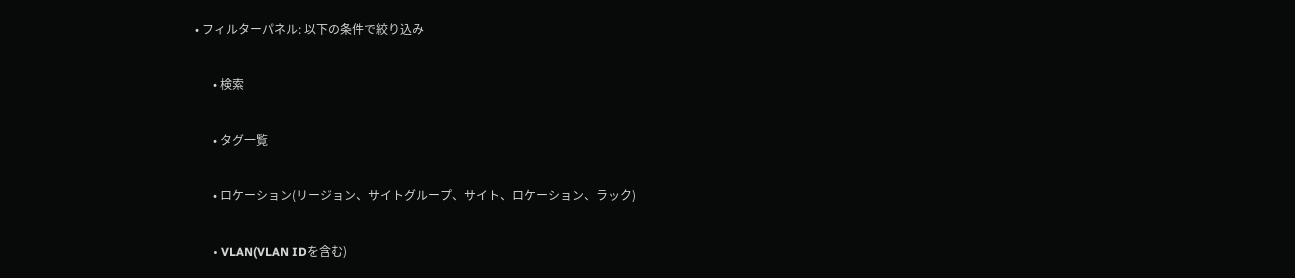• フィルターパネル: 以下の条件で絞り込み

      • 検索

      • タグ一覧

      • ロケーション(リージョン、サイトグループ、サイト、ロケーション、ラック)

      • VLAN(VLAN IDを含む)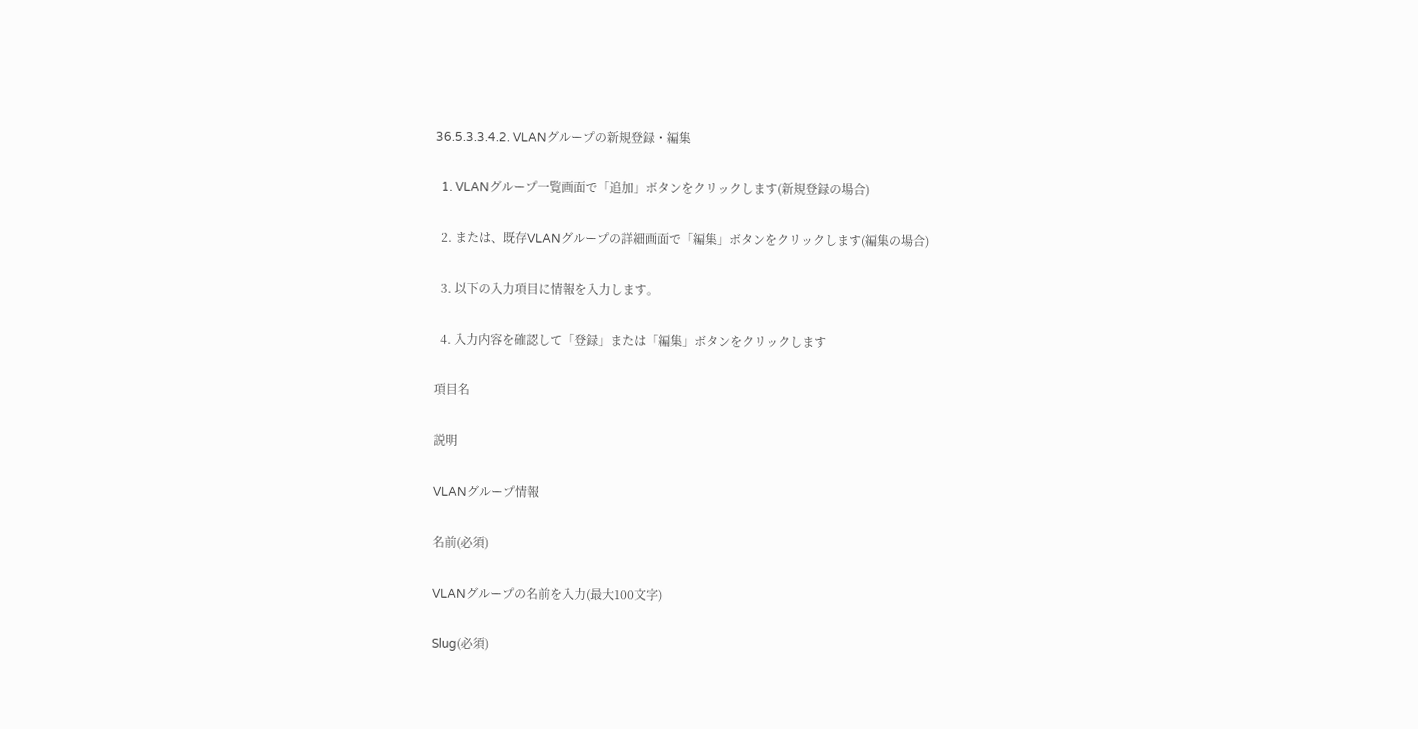36.5.3.3.4.2. VLANグループの新規登録・編集

  1. VLANグループ一覧画面で「追加」ボタンをクリックします(新規登録の場合)

  2. または、既存VLANグループの詳細画面で「編集」ボタンをクリックします(編集の場合)

  3. 以下の入力項目に情報を入力します。

  4. 入力内容を確認して「登録」または「編集」ボタンをクリックします

項目名

説明

VLANグループ情報

名前(必須)

VLANグループの名前を入力(最大100文字)

Slug(必須)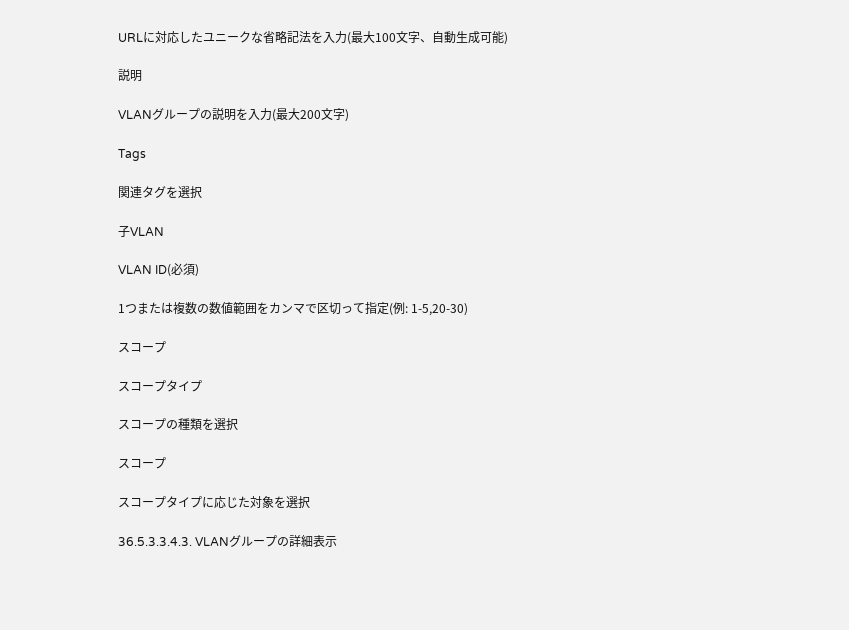URLに対応したユニークな省略記法を入力(最大100文字、自動生成可能)

説明

VLANグループの説明を入力(最大200文字)

Tags

関連タグを選択

子VLAN

VLAN ID(必須)

1つまたは複数の数値範囲をカンマで区切って指定(例: 1-5,20-30)

スコープ

スコープタイプ

スコープの種類を選択

スコープ

スコープタイプに応じた対象を選択

36.5.3.3.4.3. VLANグループの詳細表示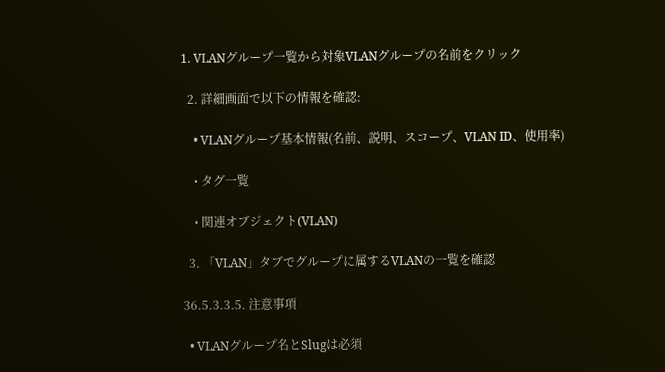1. VLANグループ一覧から対象VLANグループの名前をクリック

  2. 詳細画面で以下の情報を確認:

    • VLANグループ基本情報(名前、説明、スコープ、VLAN ID、使用率)

    • タグ一覧

    • 関連オブジェクト(VLAN)

  3. 「VLAN」タブでグループに属するVLANの一覧を確認

36.5.3.3.5. 注意事項

  • VLANグループ名とSlugは必須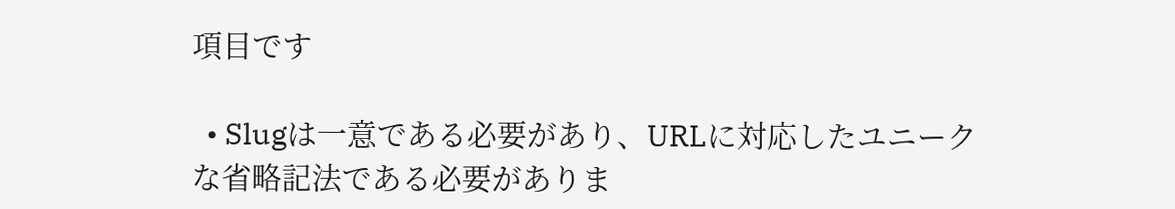項目です

  • Slugは一意である必要があり、URLに対応したユニークな省略記法である必要がありま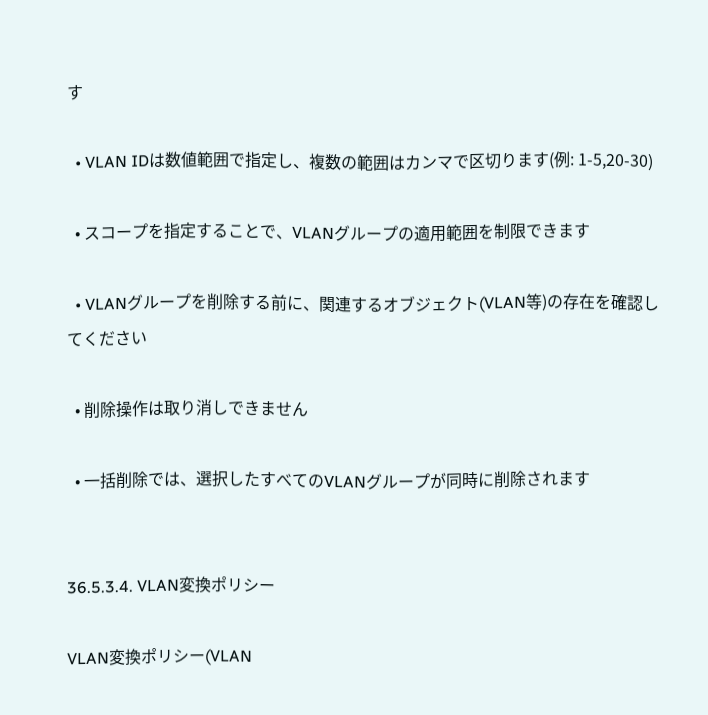す

  • VLAN IDは数値範囲で指定し、複数の範囲はカンマで区切ります(例: 1-5,20-30)

  • スコープを指定することで、VLANグループの適用範囲を制限できます

  • VLANグループを削除する前に、関連するオブジェクト(VLAN等)の存在を確認してください

  • 削除操作は取り消しできません

  • 一括削除では、選択したすべてのVLANグループが同時に削除されます


36.5.3.4. VLAN変換ポリシー

VLAN変換ポリシー(VLAN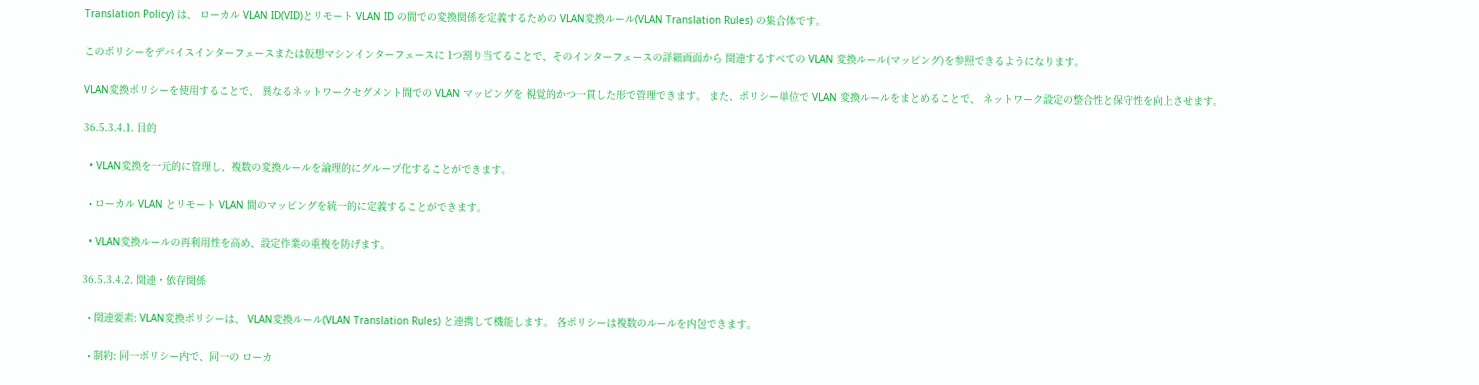Translation Policy) は、 ローカル VLAN ID(VID)とリモート VLAN ID の間での変換関係を定義するための VLAN変換ルール(VLAN Translation Rules) の集合体です。

このポリシーをデバイスインターフェースまたは仮想マシンインターフェースに 1つ割り当てることで、そのインターフェースの詳細画面から 関連するすべての VLAN 変換ルール(マッピング)を参照できるようになります。

VLAN変換ポリシーを使用することで、 異なるネットワークセグメント間での VLAN マッピングを 視覚的かつ一貫した形で管理できます。 また、ポリシー単位で VLAN 変換ルールをまとめることで、 ネットワーク設定の整合性と保守性を向上させます。

36.5.3.4.1. 目的

  • VLAN変換を一元的に管理し、複数の変換ルールを論理的にグループ化することができます。

  • ローカル VLAN とリモート VLAN 間のマッピングを統一的に定義することができます。

  • VLAN変換ルールの再利用性を高め、設定作業の重複を防げます。

36.5.3.4.2. 関連・依存関係

  • 関連要素: VLAN変換ポリシーは、 VLAN変換ルール(VLAN Translation Rules) と連携して機能します。 各ポリシーは複数のルールを内包できます。

  • 制約: 同一ポリシー内で、同一の ローカ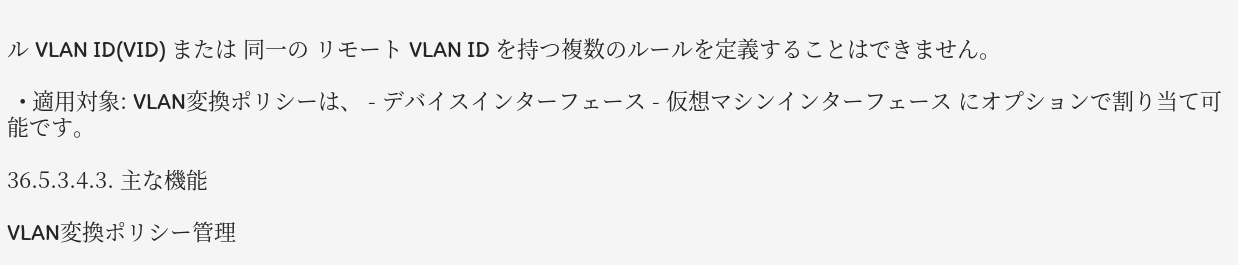ル VLAN ID(VID) または 同一の リモート VLAN ID を持つ複数のルールを定義することはできません。

  • 適用対象: VLAN変換ポリシーは、 - デバイスインターフェース - 仮想マシンインターフェース にオプションで割り当て可能です。

36.5.3.4.3. 主な機能

VLAN変換ポリシー管理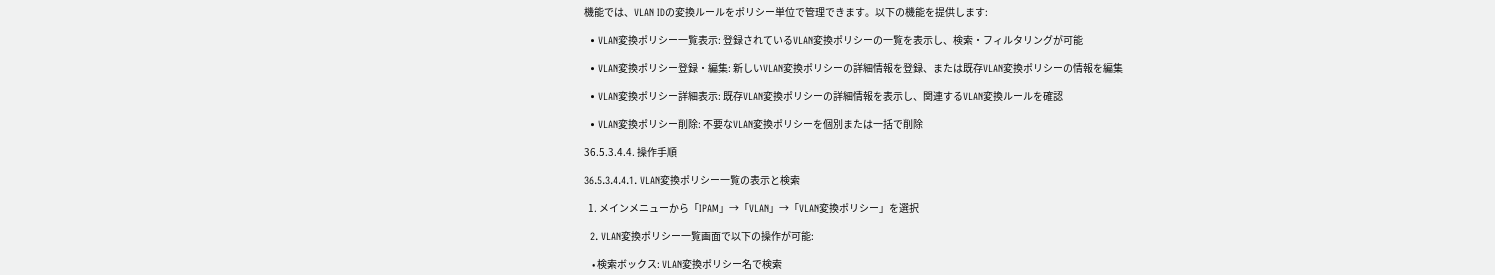機能では、VLAN IDの変換ルールをポリシー単位で管理できます。以下の機能を提供します:

  • VLAN変換ポリシー一覧表示: 登録されているVLAN変換ポリシーの一覧を表示し、検索・フィルタリングが可能

  • VLAN変換ポリシー登録・編集: 新しいVLAN変換ポリシーの詳細情報を登録、または既存VLAN変換ポリシーの情報を編集

  • VLAN変換ポリシー詳細表示: 既存VLAN変換ポリシーの詳細情報を表示し、関連するVLAN変換ルールを確認

  • VLAN変換ポリシー削除: 不要なVLAN変換ポリシーを個別または一括で削除

36.5.3.4.4. 操作手順

36.5.3.4.4.1. VLAN変換ポリシー一覧の表示と検索

  1. メインメニューから「IPAM」→「VLAN」→「VLAN変換ポリシー」を選択

  2. VLAN変換ポリシー一覧画面で以下の操作が可能:

    • 検索ボックス: VLAN変換ポリシー名で検索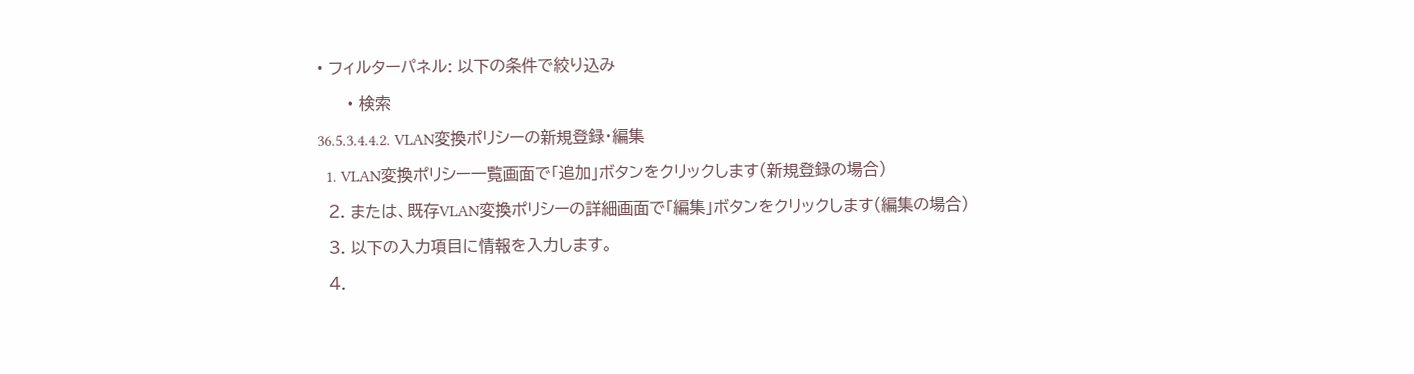• フィルターパネル: 以下の条件で絞り込み

      • 検索

36.5.3.4.4.2. VLAN変換ポリシーの新規登録・編集

  1. VLAN変換ポリシー一覧画面で「追加」ボタンをクリックします(新規登録の場合)

  2. または、既存VLAN変換ポリシーの詳細画面で「編集」ボタンをクリックします(編集の場合)

  3. 以下の入力項目に情報を入力します。

  4.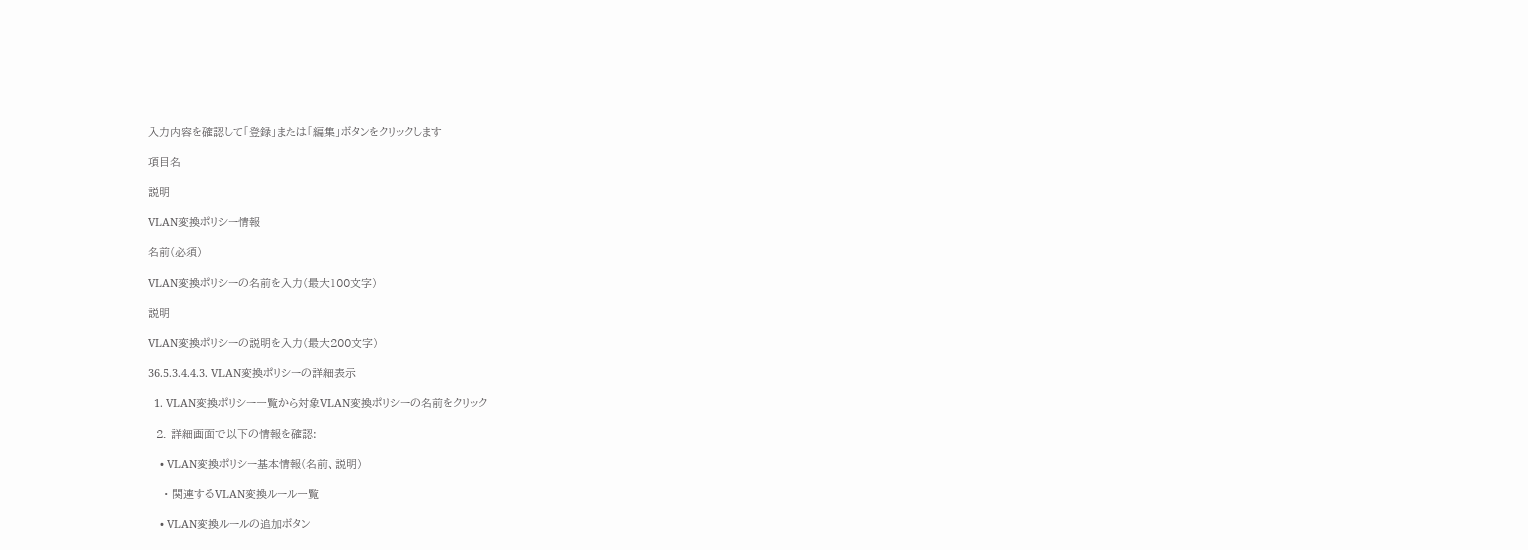入力内容を確認して「登録」または「編集」ボタンをクリックします

項目名

説明

VLAN変換ポリシー情報

名前(必須)

VLAN変換ポリシーの名前を入力(最大100文字)

説明

VLAN変換ポリシーの説明を入力(最大200文字)

36.5.3.4.4.3. VLAN変換ポリシーの詳細表示

  1. VLAN変換ポリシー一覧から対象VLAN変換ポリシーの名前をクリック

  2. 詳細画面で以下の情報を確認:

    • VLAN変換ポリシー基本情報(名前、説明)

    • 関連するVLAN変換ルール一覧

    • VLAN変換ルールの追加ボタン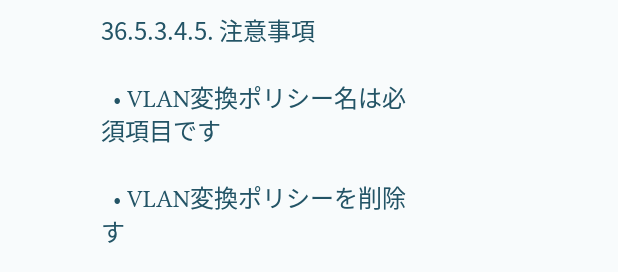36.5.3.4.5. 注意事項

  • VLAN変換ポリシー名は必須項目です

  • VLAN変換ポリシーを削除す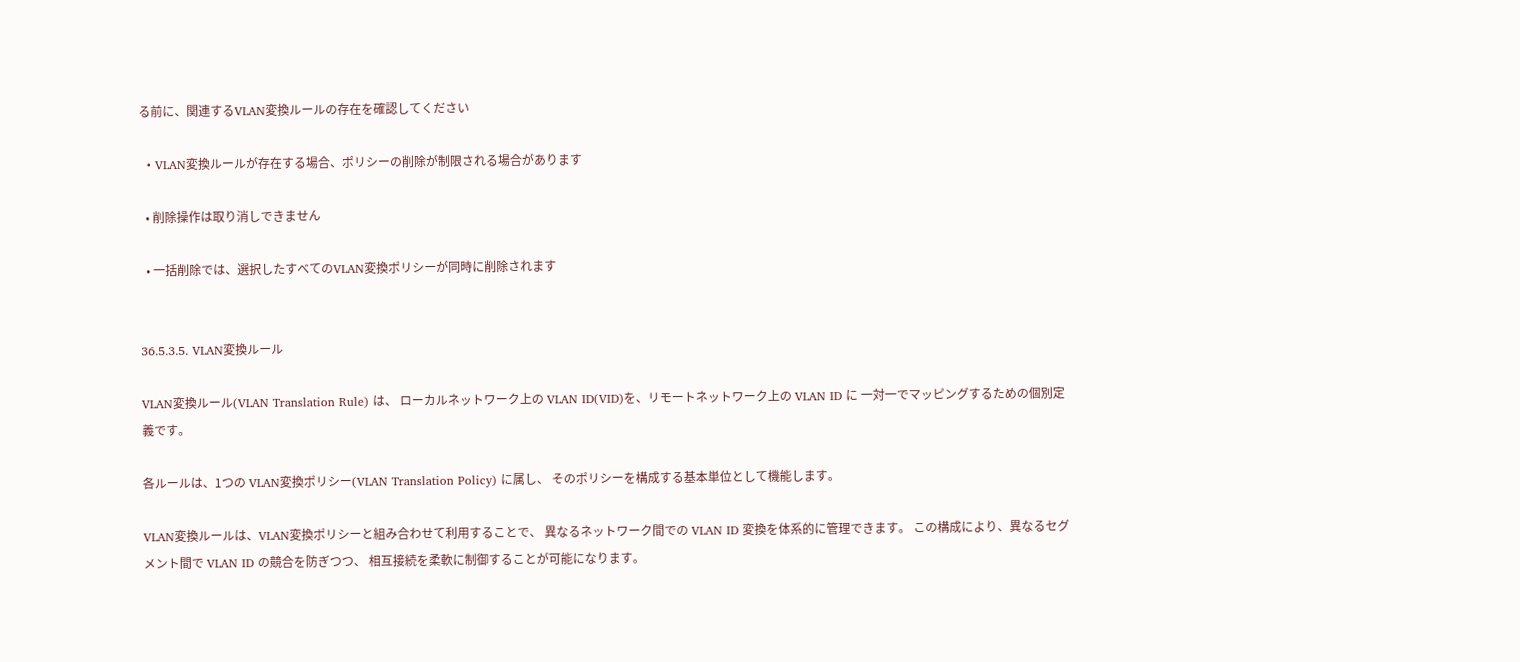る前に、関連するVLAN変換ルールの存在を確認してください

  • VLAN変換ルールが存在する場合、ポリシーの削除が制限される場合があります

  • 削除操作は取り消しできません

  • 一括削除では、選択したすべてのVLAN変換ポリシーが同時に削除されます


36.5.3.5. VLAN変換ルール

VLAN変換ルール(VLAN Translation Rule) は、 ローカルネットワーク上の VLAN ID(VID)を、リモートネットワーク上の VLAN ID に 一対一でマッピングするための個別定義です。

各ルールは、1つの VLAN変換ポリシー(VLAN Translation Policy) に属し、 そのポリシーを構成する基本単位として機能します。

VLAN変換ルールは、VLAN変換ポリシーと組み合わせて利用することで、 異なるネットワーク間での VLAN ID 変換を体系的に管理できます。 この構成により、異なるセグメント間で VLAN ID の競合を防ぎつつ、 相互接続を柔軟に制御することが可能になります。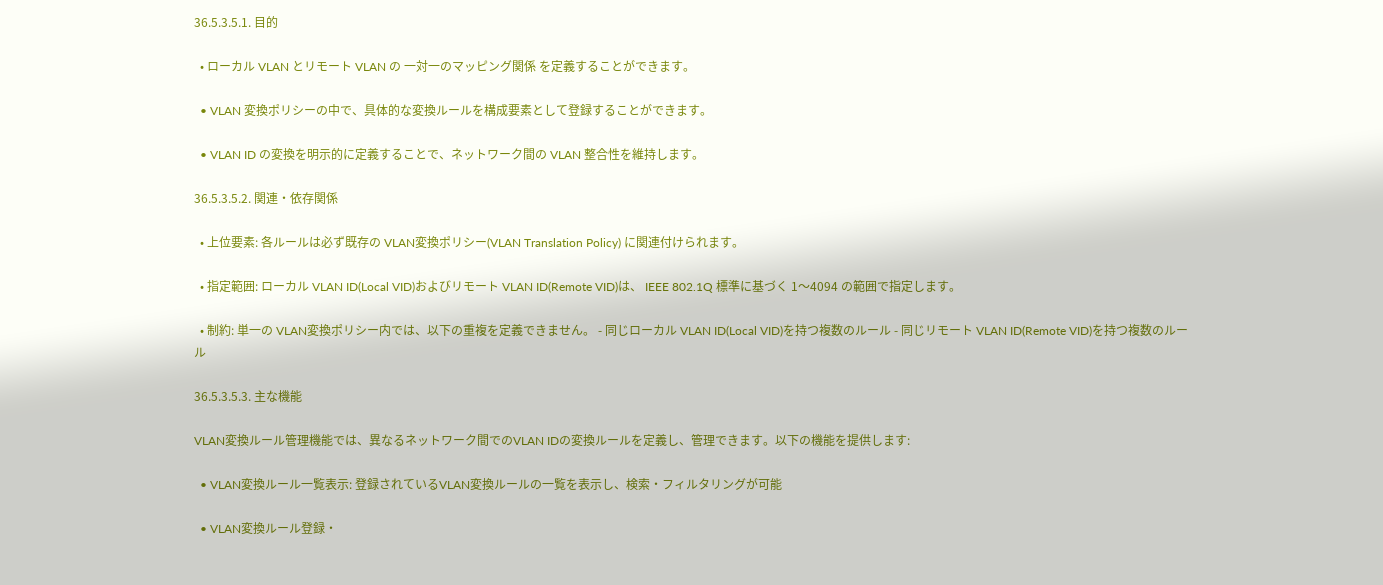36.5.3.5.1. 目的

  • ローカル VLAN とリモート VLAN の 一対一のマッピング関係 を定義することができます。

  • VLAN 変換ポリシーの中で、具体的な変換ルールを構成要素として登録することができます。

  • VLAN ID の変換を明示的に定義することで、ネットワーク間の VLAN 整合性を維持します。

36.5.3.5.2. 関連・依存関係

  • 上位要素: 各ルールは必ず既存の VLAN変換ポリシー(VLAN Translation Policy) に関連付けられます。

  • 指定範囲: ローカル VLAN ID(Local VID)およびリモート VLAN ID(Remote VID)は、 IEEE 802.1Q 標準に基づく 1〜4094 の範囲で指定します。

  • 制約: 単一の VLAN変換ポリシー内では、以下の重複を定義できません。 - 同じローカル VLAN ID(Local VID)を持つ複数のルール - 同じリモート VLAN ID(Remote VID)を持つ複数のルール

36.5.3.5.3. 主な機能

VLAN変換ルール管理機能では、異なるネットワーク間でのVLAN IDの変換ルールを定義し、管理できます。以下の機能を提供します:

  • VLAN変換ルール一覧表示: 登録されているVLAN変換ルールの一覧を表示し、検索・フィルタリングが可能

  • VLAN変換ルール登録・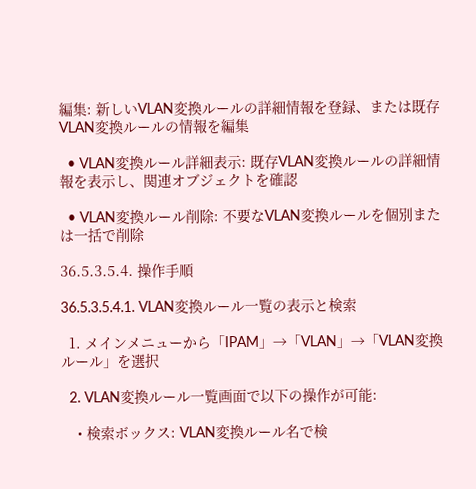編集: 新しいVLAN変換ルールの詳細情報を登録、または既存VLAN変換ルールの情報を編集

  • VLAN変換ルール詳細表示: 既存VLAN変換ルールの詳細情報を表示し、関連オブジェクトを確認

  • VLAN変換ルール削除: 不要なVLAN変換ルールを個別または一括で削除

36.5.3.5.4. 操作手順

36.5.3.5.4.1. VLAN変換ルール一覧の表示と検索

  1. メインメニューから「IPAM」→「VLAN」→「VLAN変換ルール」を選択

  2. VLAN変換ルール一覧画面で以下の操作が可能:

    • 検索ボックス: VLAN変換ルール名で検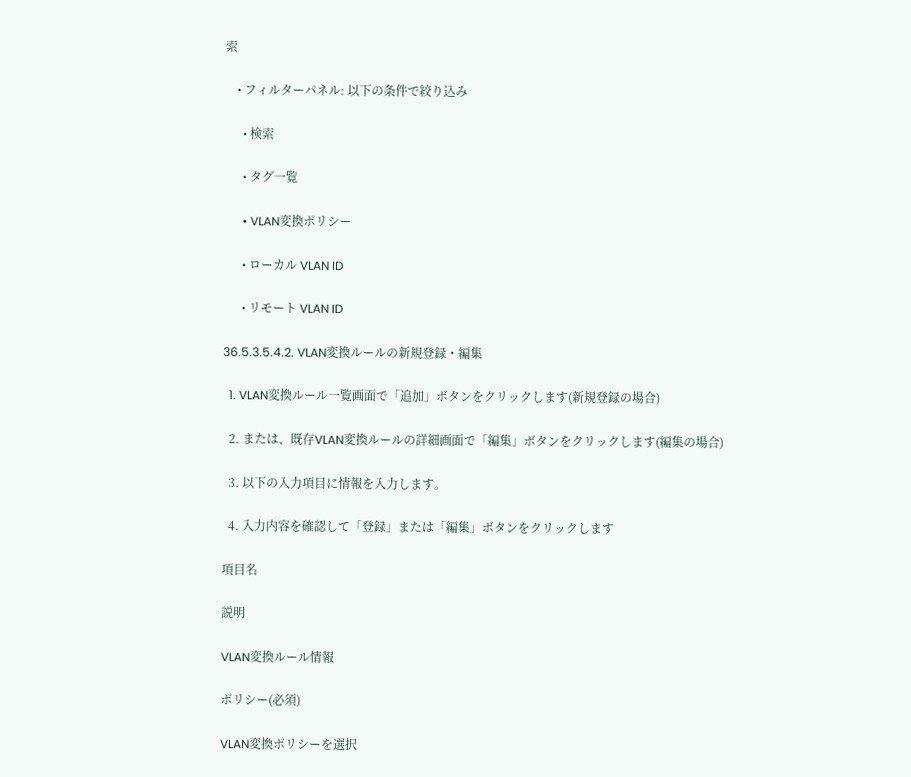索

    • フィルターパネル: 以下の条件で絞り込み

      • 検索

      • タグ一覧

      • VLAN変換ポリシー

      • ローカル VLAN ID

      • リモート VLAN ID

36.5.3.5.4.2. VLAN変換ルールの新規登録・編集

  1. VLAN変換ルール一覧画面で「追加」ボタンをクリックします(新規登録の場合)

  2. または、既存VLAN変換ルールの詳細画面で「編集」ボタンをクリックします(編集の場合)

  3. 以下の入力項目に情報を入力します。

  4. 入力内容を確認して「登録」または「編集」ボタンをクリックします

項目名

説明

VLAN変換ルール情報

ポリシー(必須)

VLAN変換ポリシーを選択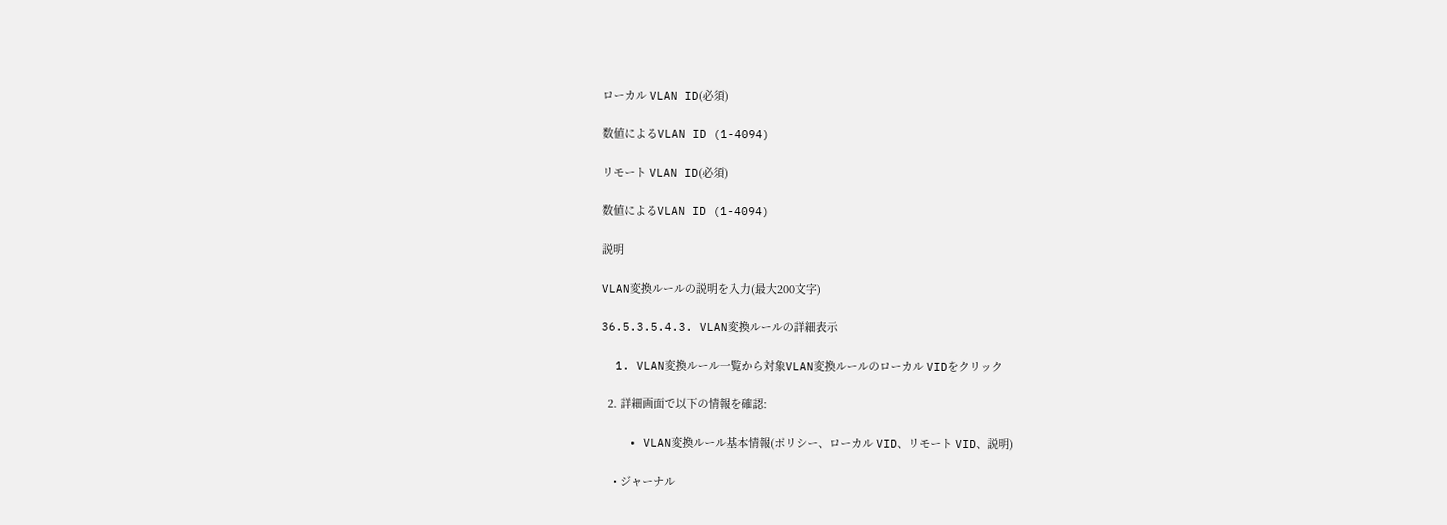ローカル VLAN ID(必須)

数値によるVLAN ID (1-4094)

リモート VLAN ID(必須)

数値によるVLAN ID (1-4094)

説明

VLAN変換ルールの説明を入力(最大200文字)

36.5.3.5.4.3. VLAN変換ルールの詳細表示

  1. VLAN変換ルール一覧から対象VLAN変換ルールのローカル VIDをクリック

  2. 詳細画面で以下の情報を確認:

    • VLAN変換ルール基本情報(ポリシー、ローカル VID、リモート VID、説明)

    • ジャーナル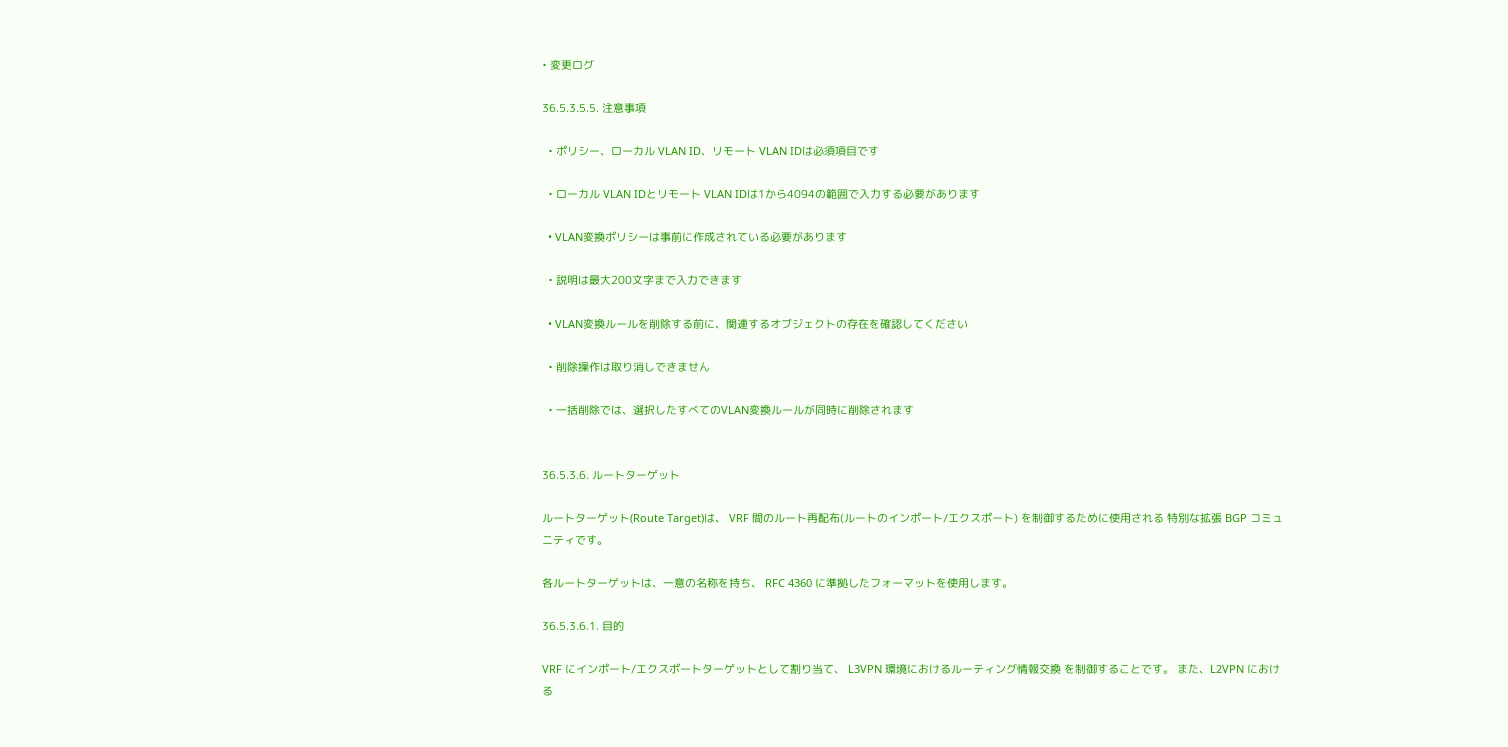• 変更ログ

36.5.3.5.5. 注意事項

  • ポリシー、ローカル VLAN ID、リモート VLAN IDは必須項目です

  • ローカル VLAN IDとリモート VLAN IDは1から4094の範囲で入力する必要があります

  • VLAN変換ポリシーは事前に作成されている必要があります

  • 説明は最大200文字まで入力できます

  • VLAN変換ルールを削除する前に、関連するオブジェクトの存在を確認してください

  • 削除操作は取り消しできません

  • 一括削除では、選択したすべてのVLAN変換ルールが同時に削除されます


36.5.3.6. ルートターゲット

ルートターゲット(Route Target)は、 VRF 間のルート再配布(ルートのインポート/エクスポート) を制御するために使用される 特別な拡張 BGP コミュニティです。

各ルートターゲットは、一意の名称を持ち、 RFC 4360 に準拠したフォーマットを使用します。

36.5.3.6.1. 目的

VRF にインポート/エクスポートターゲットとして割り当て、 L3VPN 環境におけるルーティング情報交換 を制御することです。 また、L2VPN における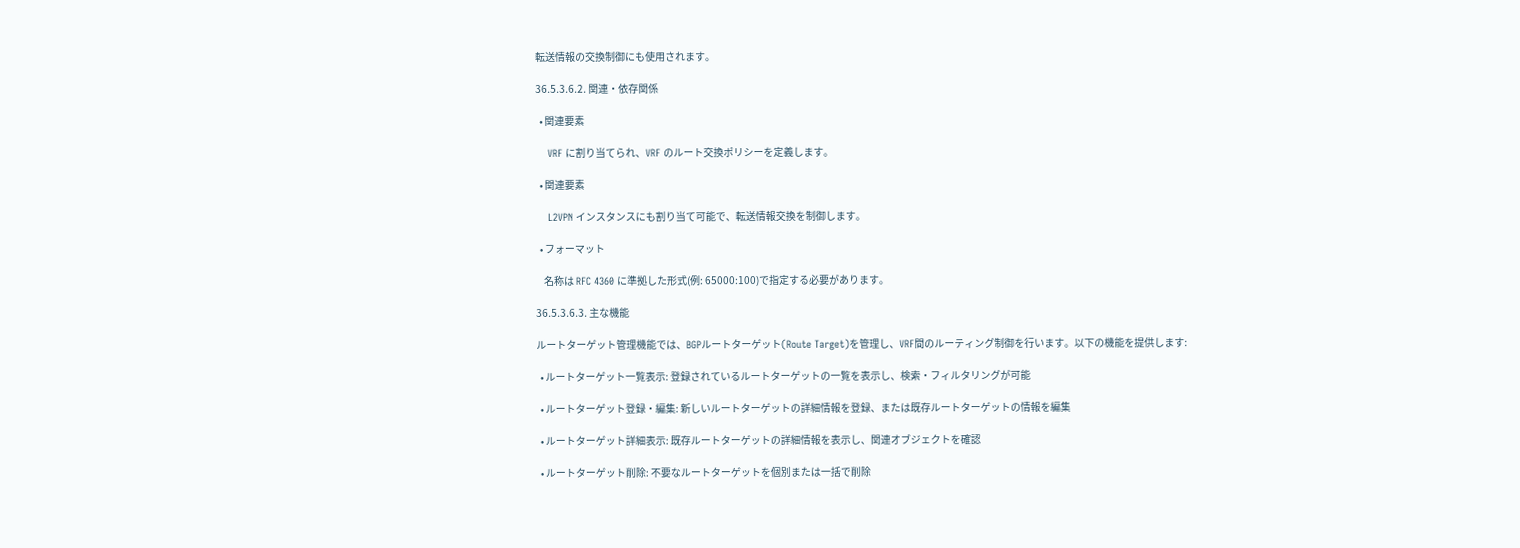転送情報の交換制御にも使用されます。

36.5.3.6.2. 関連・依存関係

  • 関連要素

    VRF に割り当てられ、VRF のルート交換ポリシーを定義します。

  • 関連要素

    L2VPN インスタンスにも割り当て可能で、転送情報交換を制御します。

  • フォーマット

    名称は RFC 4360 に準拠した形式(例: 65000:100)で指定する必要があります。

36.5.3.6.3. 主な機能

ルートターゲット管理機能では、BGPルートターゲット(Route Target)を管理し、VRF間のルーティング制御を行います。以下の機能を提供します:

  • ルートターゲット一覧表示: 登録されているルートターゲットの一覧を表示し、検索・フィルタリングが可能

  • ルートターゲット登録・編集: 新しいルートターゲットの詳細情報を登録、または既存ルートターゲットの情報を編集

  • ルートターゲット詳細表示: 既存ルートターゲットの詳細情報を表示し、関連オブジェクトを確認

  • ルートターゲット削除: 不要なルートターゲットを個別または一括で削除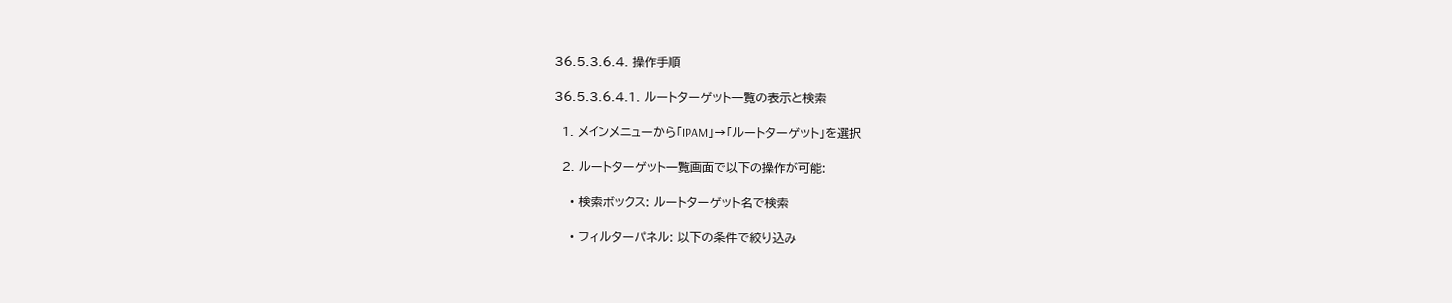36.5.3.6.4. 操作手順

36.5.3.6.4.1. ルートターゲット一覧の表示と検索

  1. メインメニューから「IPAM」→「ルートターゲット」を選択

  2. ルートターゲット一覧画面で以下の操作が可能:

    • 検索ボックス: ルートターゲット名で検索

    • フィルターパネル: 以下の条件で絞り込み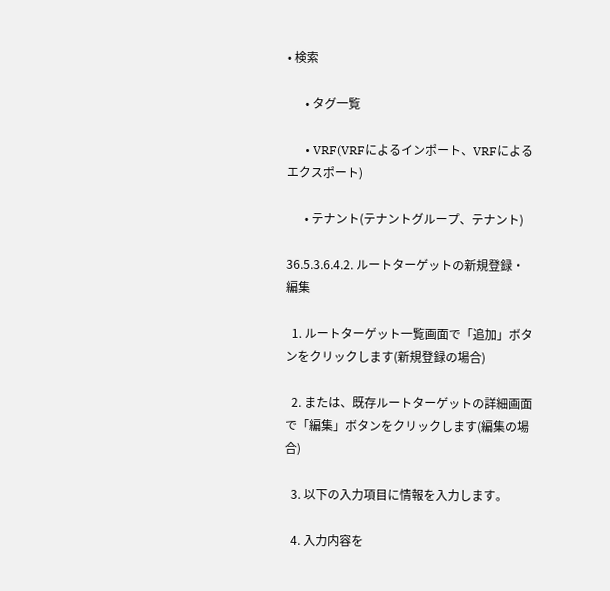• 検索

      • タグ一覧

      • VRF(VRFによるインポート、VRFによるエクスポート)

      • テナント(テナントグループ、テナント)

36.5.3.6.4.2. ルートターゲットの新規登録・編集

  1. ルートターゲット一覧画面で「追加」ボタンをクリックします(新規登録の場合)

  2. または、既存ルートターゲットの詳細画面で「編集」ボタンをクリックします(編集の場合)

  3. 以下の入力項目に情報を入力します。

  4. 入力内容を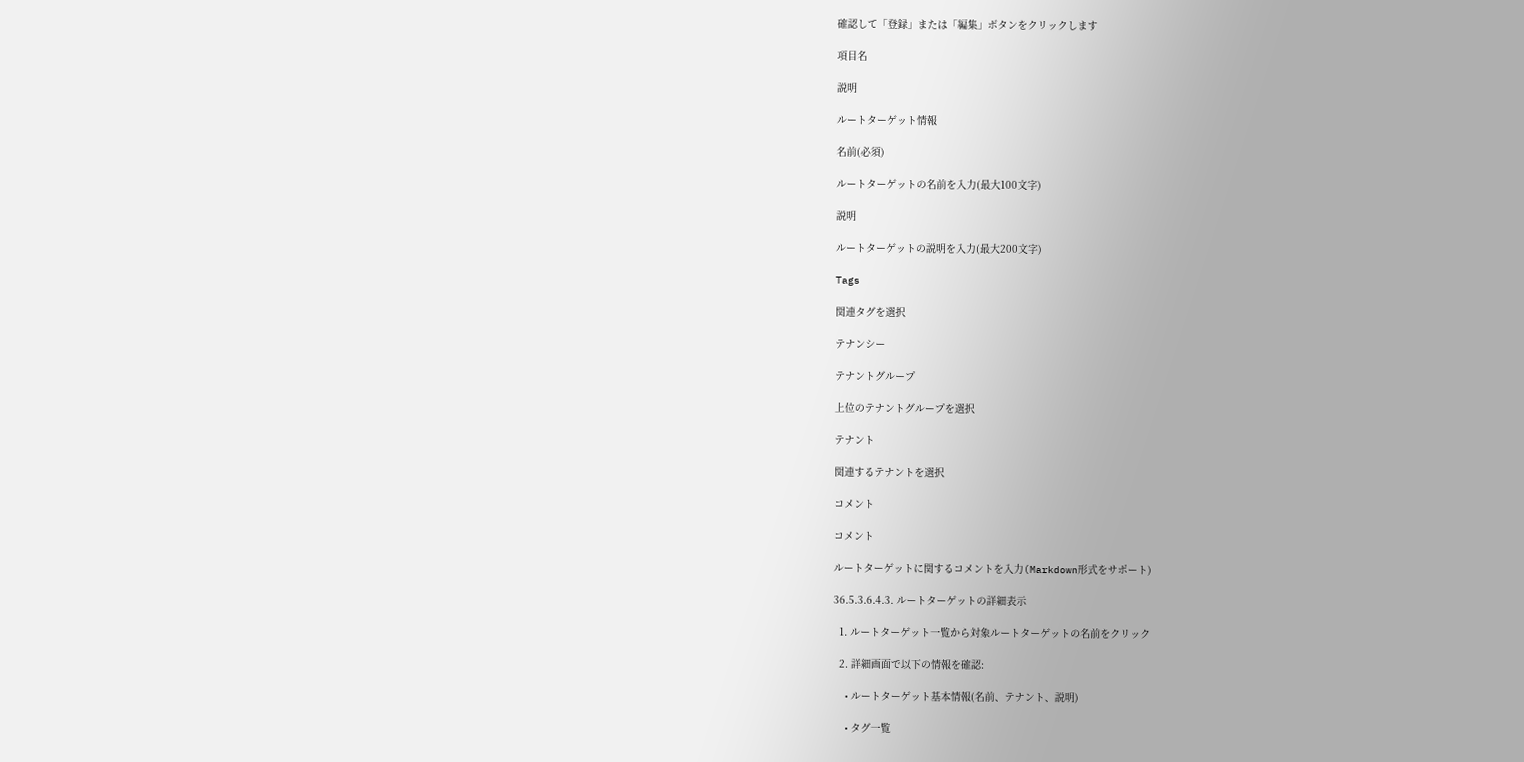確認して「登録」または「編集」ボタンをクリックします

項目名

説明

ルートターゲット情報

名前(必須)

ルートターゲットの名前を入力(最大100文字)

説明

ルートターゲットの説明を入力(最大200文字)

Tags

関連タグを選択

テナンシー

テナントグループ

上位のテナントグループを選択

テナント

関連するテナントを選択

コメント

コメント

ルートターゲットに関するコメントを入力(Markdown形式をサポート)

36.5.3.6.4.3. ルートターゲットの詳細表示

  1. ルートターゲット一覧から対象ルートターゲットの名前をクリック

  2. 詳細画面で以下の情報を確認:

    • ルートターゲット基本情報(名前、テナント、説明)

    • タグ一覧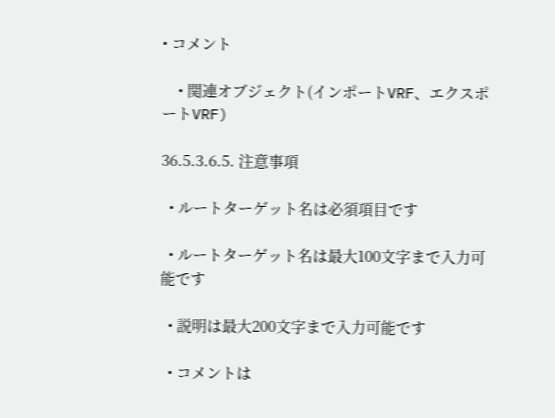• コメント

    • 関連オブジェクト(インポートVRF、エクスポートVRF)

36.5.3.6.5. 注意事項

  • ルートターゲット名は必須項目です

  • ルートターゲット名は最大100文字まで入力可能です

  • 説明は最大200文字まで入力可能です

  • コメントは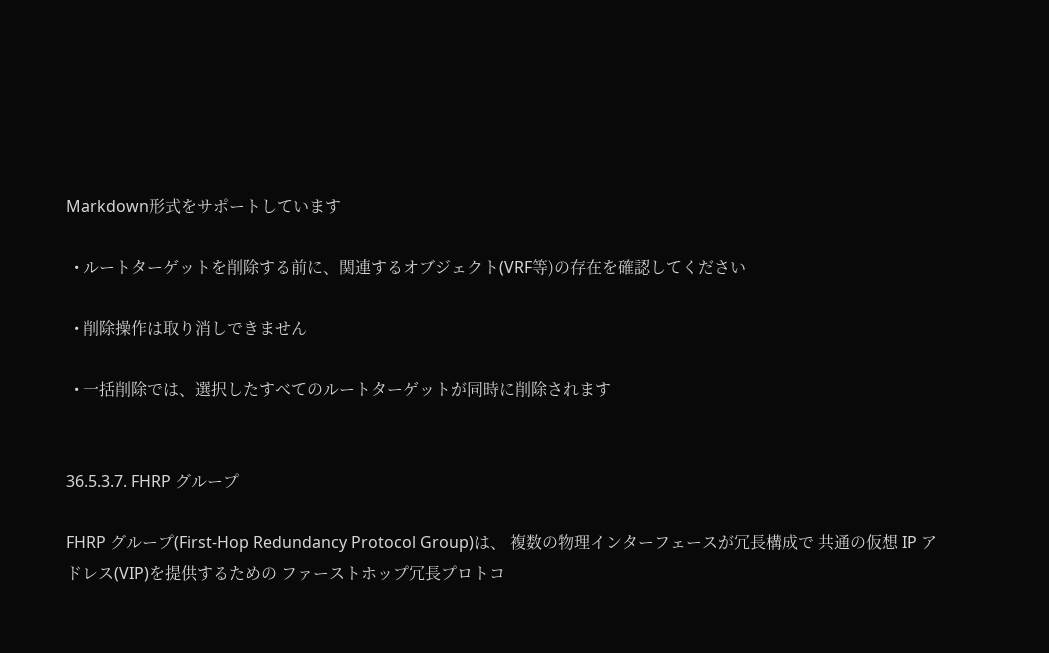Markdown形式をサポートしています

  • ルートターゲットを削除する前に、関連するオブジェクト(VRF等)の存在を確認してください

  • 削除操作は取り消しできません

  • 一括削除では、選択したすべてのルートターゲットが同時に削除されます


36.5.3.7. FHRP グループ

FHRP グループ(First-Hop Redundancy Protocol Group)は、 複数の物理インターフェースが冗長構成で 共通の仮想 IP アドレス(VIP)を提供するための ファーストホップ冗長プロトコ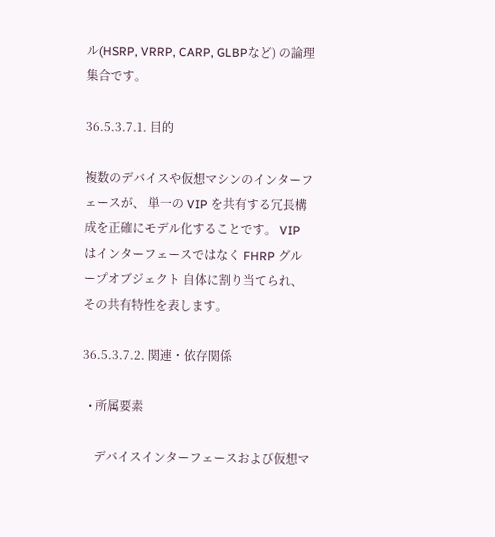ル(HSRP, VRRP, CARP, GLBPなど) の論理集合です。

36.5.3.7.1. 目的

複数のデバイスや仮想マシンのインターフェースが、 単一の VIP を共有する冗長構成を正確にモデル化することです。 VIP はインターフェースではなく FHRP グループオブジェクト 自体に割り当てられ、 その共有特性を表します。

36.5.3.7.2. 関連・依存関係

  • 所属要素

    デバイスインターフェースおよび仮想マ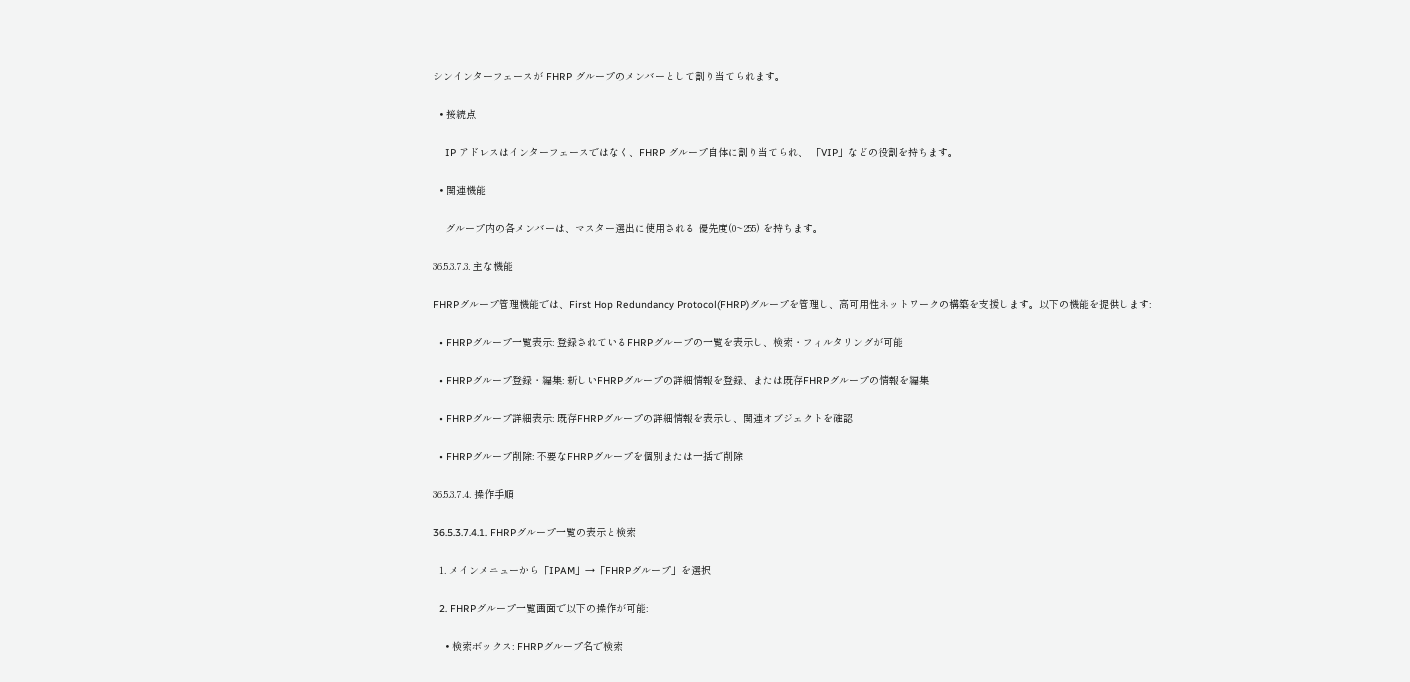シンインターフェースが FHRP グループのメンバーとして割り当てられます。

  • 接続点

    IP アドレスはインターフェースではなく、FHRP グループ自体に割り当てられ、 「VIP」などの役割を持ちます。

  • 関連機能

    グループ内の各メンバーは、マスター選出に使用される 優先度(0~255) を持ちます。

36.5.3.7.3. 主な機能

FHRPグループ管理機能では、First Hop Redundancy Protocol(FHRP)グループを管理し、高可用性ネットワークの構築を支援します。以下の機能を提供します:

  • FHRPグループ一覧表示: 登録されているFHRPグループの一覧を表示し、検索・フィルタリングが可能

  • FHRPグループ登録・編集: 新しいFHRPグループの詳細情報を登録、または既存FHRPグループの情報を編集

  • FHRPグループ詳細表示: 既存FHRPグループの詳細情報を表示し、関連オブジェクトを確認

  • FHRPグループ削除: 不要なFHRPグループを個別または一括で削除

36.5.3.7.4. 操作手順

36.5.3.7.4.1. FHRPグループ一覧の表示と検索

  1. メインメニューから「IPAM」→「FHRPグループ」を選択

  2. FHRPグループ一覧画面で以下の操作が可能:

    • 検索ボックス: FHRPグループ名で検索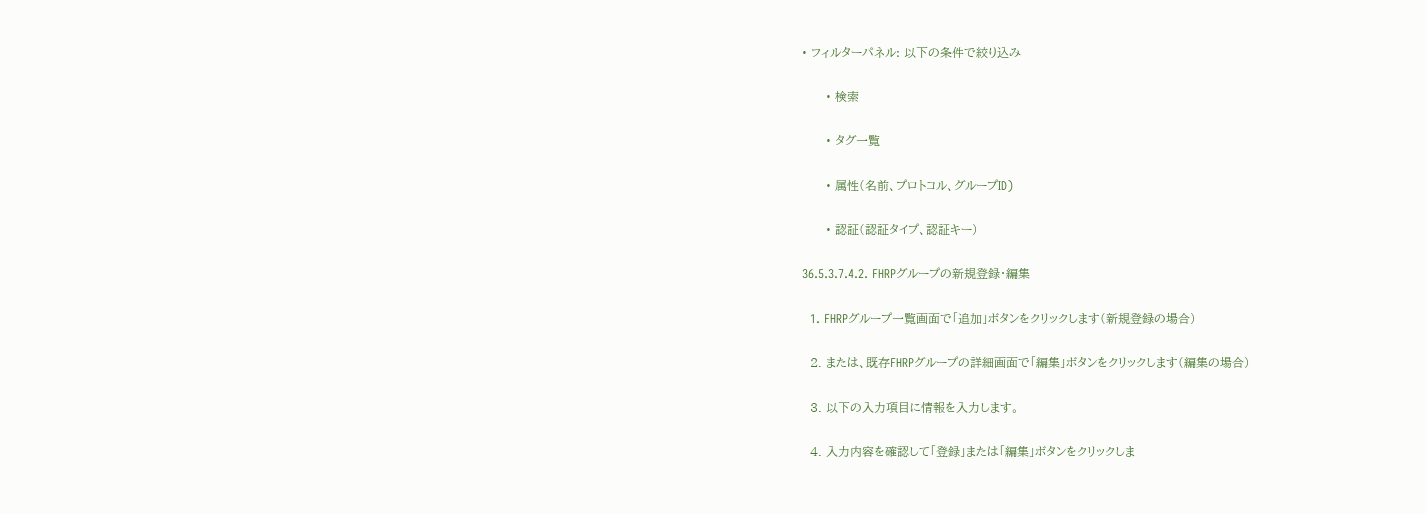• フィルターパネル: 以下の条件で絞り込み

      • 検索

      • タグ一覧

      • 属性(名前、プロトコル、グループID)

      • 認証(認証タイプ、認証キー)

36.5.3.7.4.2. FHRPグループの新規登録・編集

  1. FHRPグループ一覧画面で「追加」ボタンをクリックします(新規登録の場合)

  2. または、既存FHRPグループの詳細画面で「編集」ボタンをクリックします(編集の場合)

  3. 以下の入力項目に情報を入力します。

  4. 入力内容を確認して「登録」または「編集」ボタンをクリックしま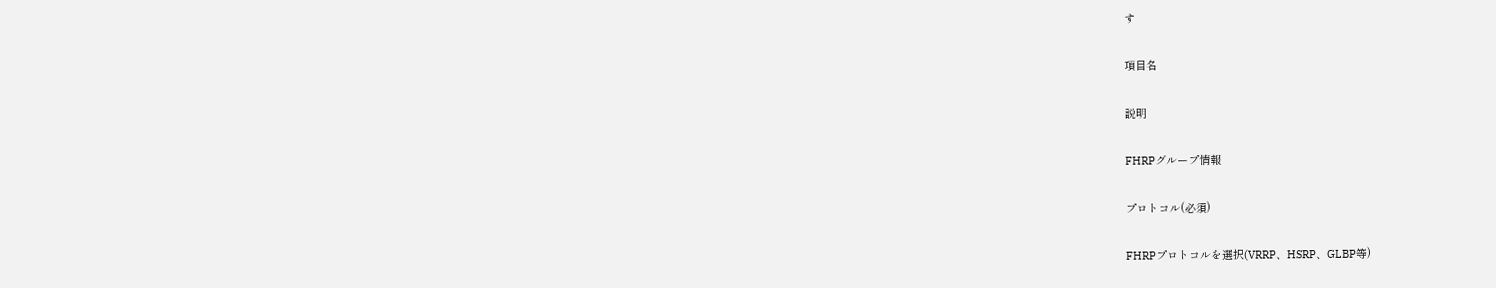す

項目名

説明

FHRPグループ情報

プロトコル(必須)

FHRPプロトコルを選択(VRRP、HSRP、GLBP等)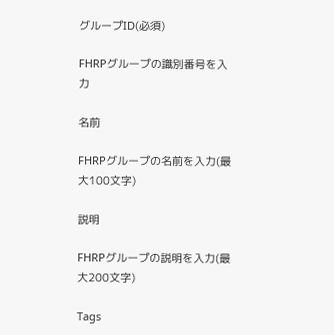グループID(必須)

FHRPグループの識別番号を入力

名前

FHRPグループの名前を入力(最大100文字)

説明

FHRPグループの説明を入力(最大200文字)

Tags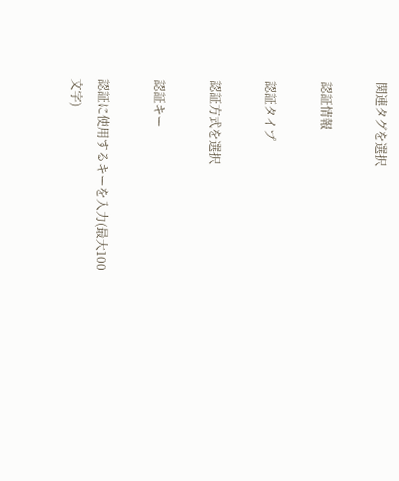関連タグを選択

認証情報

認証タイプ

認証方式を選択

認証キー

認証に使用するキーを入力(最大100文字)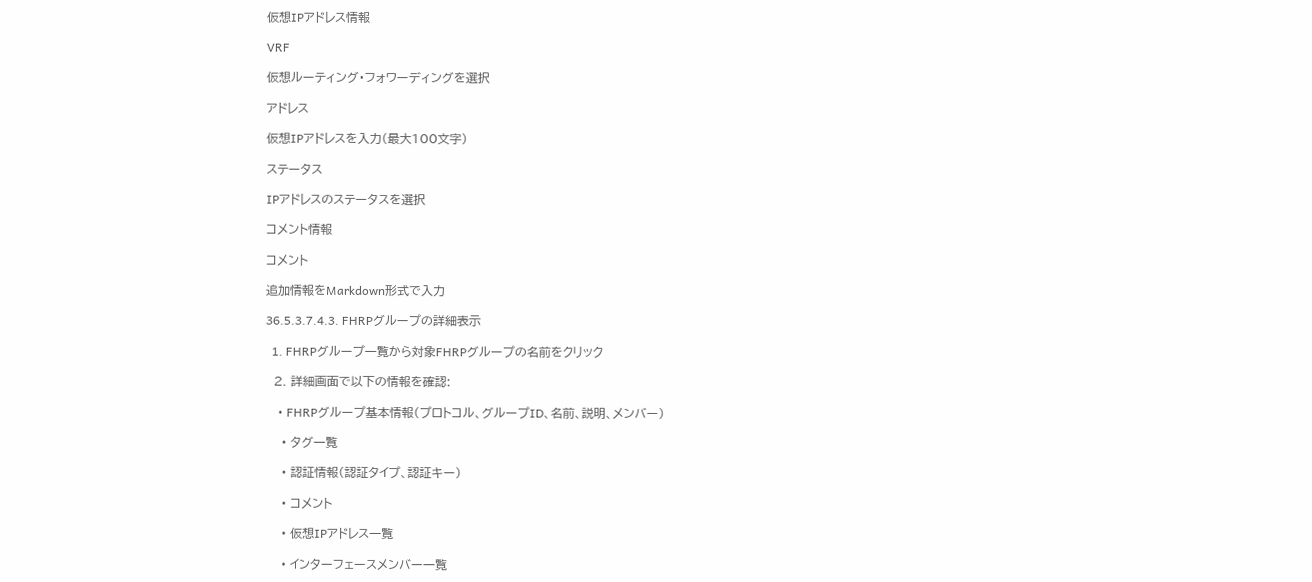仮想IPアドレス情報

VRF

仮想ルーティング・フォワーディングを選択

アドレス

仮想IPアドレスを入力(最大100文字)

ステータス

IPアドレスのステータスを選択

コメント情報

コメント

追加情報をMarkdown形式で入力

36.5.3.7.4.3. FHRPグループの詳細表示

  1. FHRPグループ一覧から対象FHRPグループの名前をクリック

  2. 詳細画面で以下の情報を確認:

    • FHRPグループ基本情報(プロトコル、グループID、名前、説明、メンバー)

    • タグ一覧

    • 認証情報(認証タイプ、認証キー)

    • コメント

    • 仮想IPアドレス一覧

    • インターフェースメンバー一覧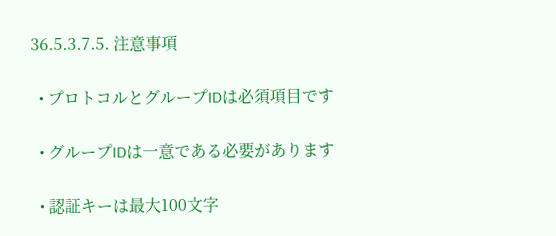36.5.3.7.5. 注意事項

  • プロトコルとグループIDは必須項目です

  • グループIDは一意である必要があります

  • 認証キーは最大100文字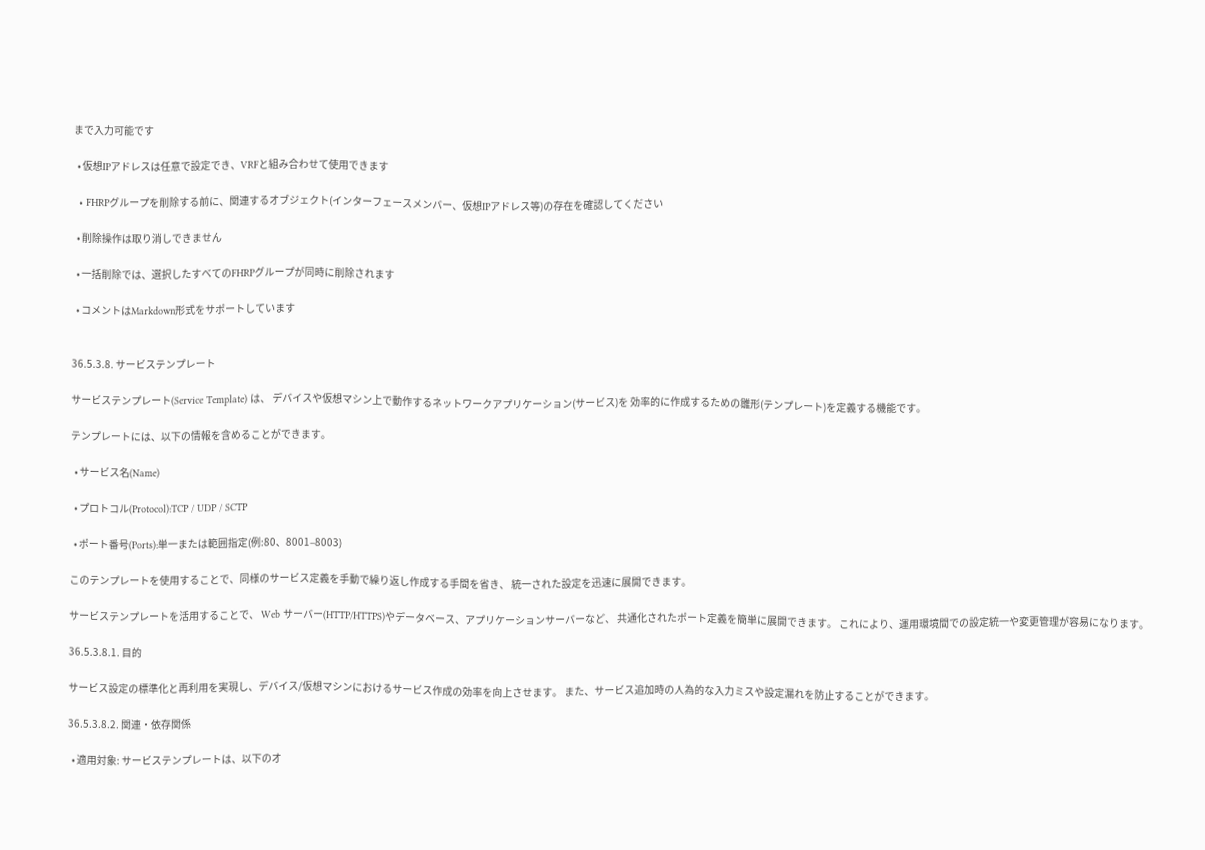まで入力可能です

  • 仮想IPアドレスは任意で設定でき、VRFと組み合わせて使用できます

  • FHRPグループを削除する前に、関連するオブジェクト(インターフェースメンバー、仮想IPアドレス等)の存在を確認してください

  • 削除操作は取り消しできません

  • 一括削除では、選択したすべてのFHRPグループが同時に削除されます

  • コメントはMarkdown形式をサポートしています


36.5.3.8. サービステンプレート

サービステンプレート(Service Template) は、 デバイスや仮想マシン上で動作するネットワークアプリケーション(サービス)を 効率的に作成するための雛形(テンプレート)を定義する機能です。

テンプレートには、以下の情報を含めることができます。

  • サービス名(Name)

  • プロトコル(Protocol):TCP / UDP / SCTP

  • ポート番号(Ports):単一または範囲指定(例:80、8001–8003)

このテンプレートを使用することで、同様のサービス定義を手動で繰り返し作成する手間を省き、 統一された設定を迅速に展開できます。

サービステンプレートを活用することで、 Web サーバー(HTTP/HTTPS)やデータベース、アプリケーションサーバーなど、 共通化されたポート定義を簡単に展開できます。 これにより、運用環境間での設定統一や変更管理が容易になります。

36.5.3.8.1. 目的

サービス設定の標準化と再利用を実現し、デバイス/仮想マシンにおけるサービス作成の効率を向上させます。 また、サービス追加時の人為的な入力ミスや設定漏れを防止することができます。

36.5.3.8.2. 関連・依存関係

  • 適用対象: サービステンプレートは、以下のオ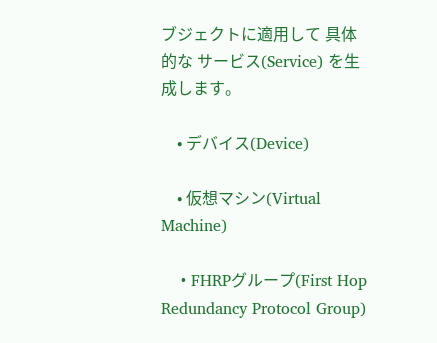ブジェクトに適用して 具体的な サービス(Service) を生成します。

    • デバイス(Device)

    • 仮想マシン(Virtual Machine)

    • FHRPグループ(First Hop Redundancy Protocol Group)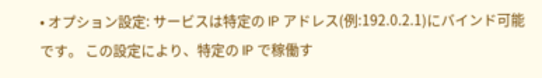• オプション設定: サービスは特定の IP アドレス(例:192.0.2.1)にバインド可能です。 この設定により、特定の IP で稼働す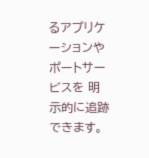るアプリケーションやポートサービスを 明示的に追跡できます。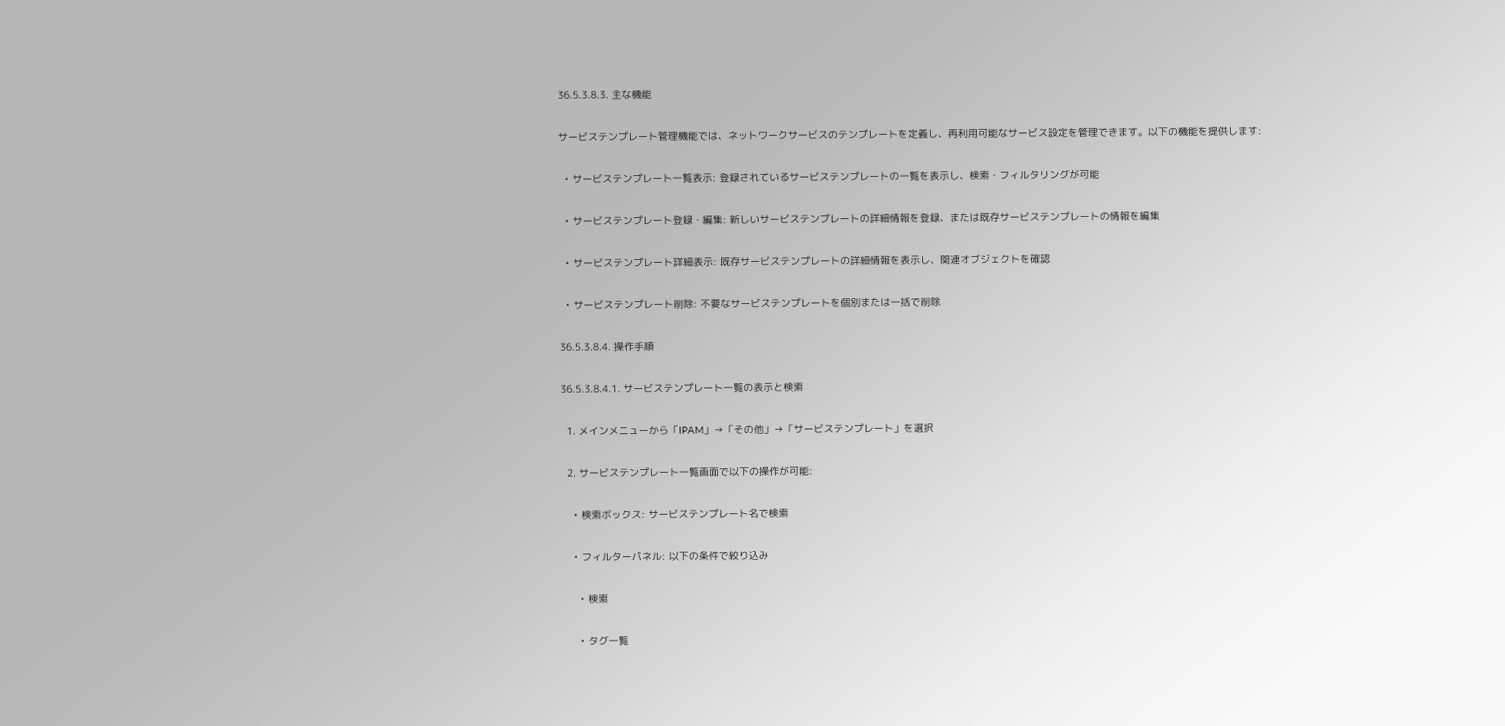36.5.3.8.3. 主な機能

サービステンプレート管理機能では、ネットワークサービスのテンプレートを定義し、再利用可能なサービス設定を管理できます。以下の機能を提供します:

  • サービステンプレート一覧表示: 登録されているサービステンプレートの一覧を表示し、検索・フィルタリングが可能

  • サービステンプレート登録・編集: 新しいサービステンプレートの詳細情報を登録、または既存サービステンプレートの情報を編集

  • サービステンプレート詳細表示: 既存サービステンプレートの詳細情報を表示し、関連オブジェクトを確認

  • サービステンプレート削除: 不要なサービステンプレートを個別または一括で削除

36.5.3.8.4. 操作手順

36.5.3.8.4.1. サービステンプレート一覧の表示と検索

  1. メインメニューから「IPAM」→「その他」→「サービステンプレート」を選択

  2. サービステンプレート一覧画面で以下の操作が可能:

    • 検索ボックス: サービステンプレート名で検索

    • フィルターパネル: 以下の条件で絞り込み

      • 検索

      • タグ一覧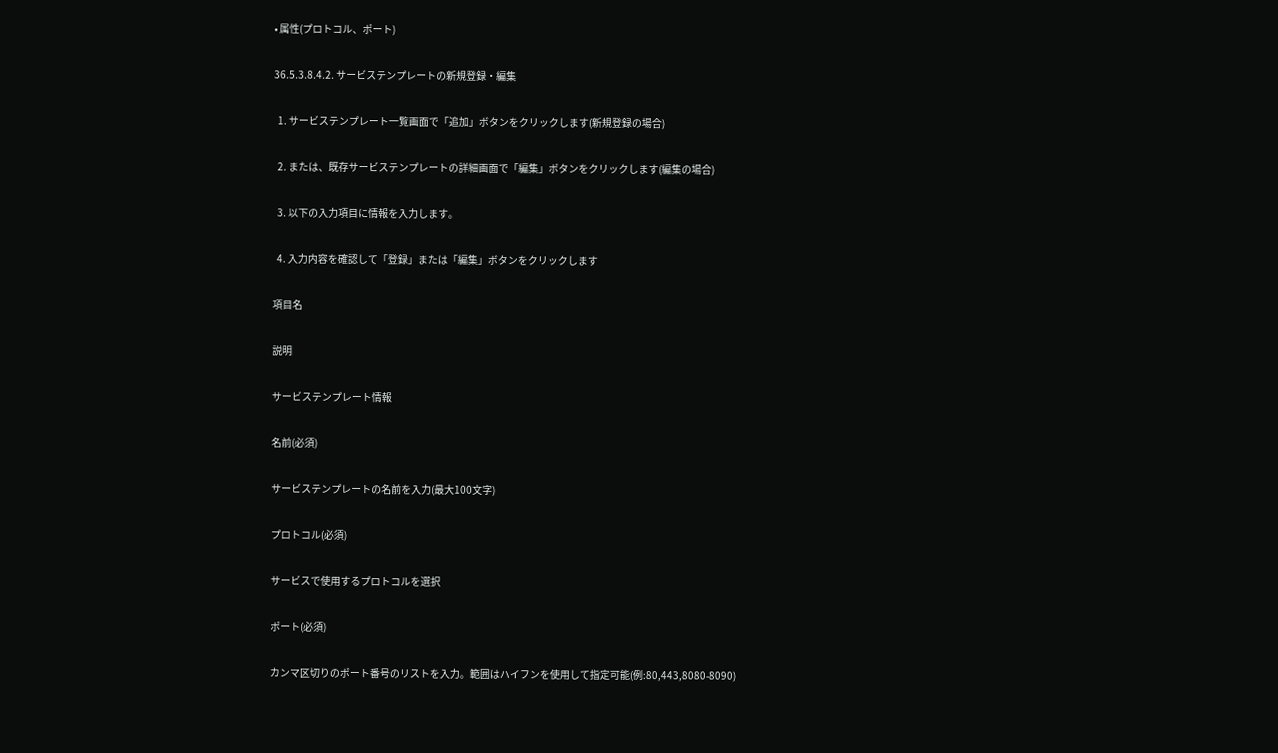• 属性(プロトコル、ポート)

36.5.3.8.4.2. サービステンプレートの新規登録・編集

  1. サービステンプレート一覧画面で「追加」ボタンをクリックします(新規登録の場合)

  2. または、既存サービステンプレートの詳細画面で「編集」ボタンをクリックします(編集の場合)

  3. 以下の入力項目に情報を入力します。

  4. 入力内容を確認して「登録」または「編集」ボタンをクリックします

項目名

説明

サービステンプレート情報

名前(必須)

サービステンプレートの名前を入力(最大100文字)

プロトコル(必須)

サービスで使用するプロトコルを選択

ポート(必須)

カンマ区切りのポート番号のリストを入力。範囲はハイフンを使用して指定可能(例:80,443,8080-8090)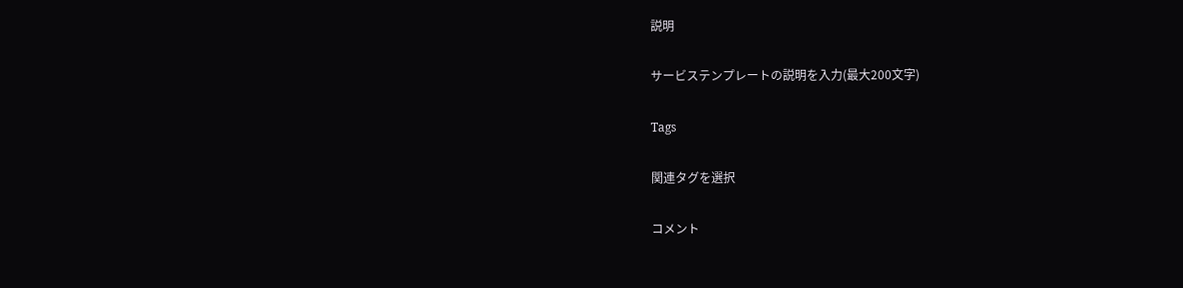説明

サービステンプレートの説明を入力(最大200文字)

Tags

関連タグを選択

コメント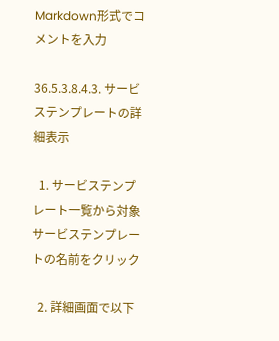Markdown形式でコメントを入力

36.5.3.8.4.3. サービステンプレートの詳細表示

  1. サービステンプレート一覧から対象サービステンプレートの名前をクリック

  2. 詳細画面で以下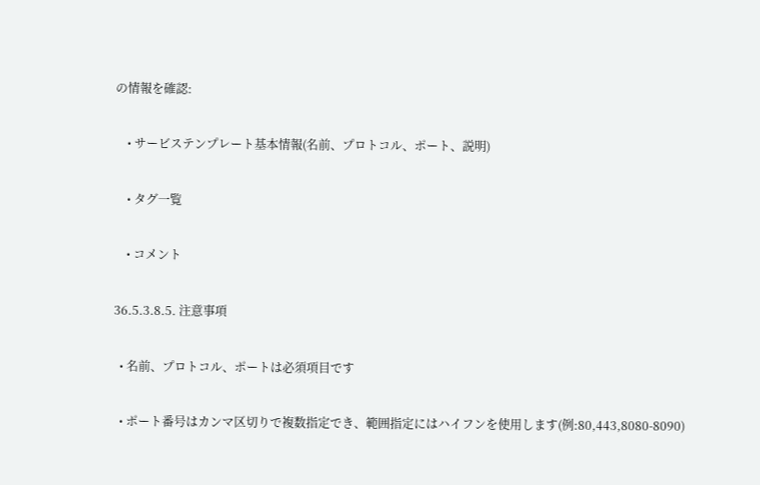の情報を確認:

    • サービステンプレート基本情報(名前、プロトコル、ポート、説明)

    • タグ一覧

    • コメント

36.5.3.8.5. 注意事項

  • 名前、プロトコル、ポートは必須項目です

  • ポート番号はカンマ区切りで複数指定でき、範囲指定にはハイフンを使用します(例:80,443,8080-8090)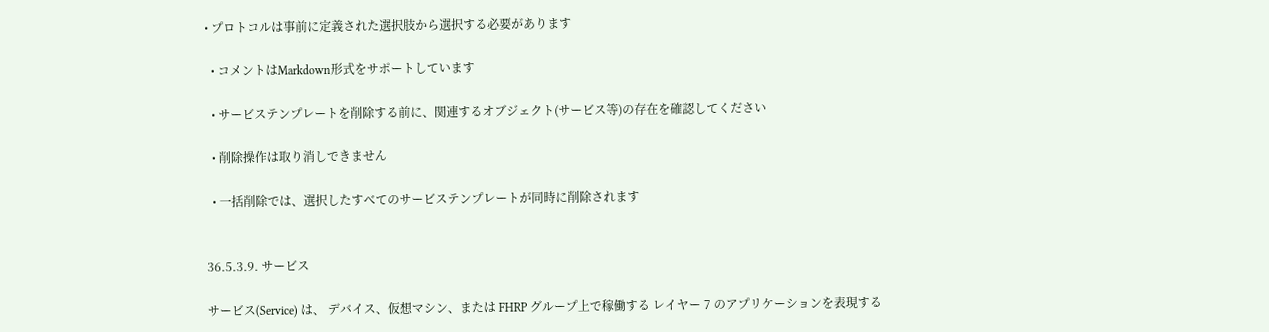• プロトコルは事前に定義された選択肢から選択する必要があります

  • コメントはMarkdown形式をサポートしています

  • サービステンプレートを削除する前に、関連するオブジェクト(サービス等)の存在を確認してください

  • 削除操作は取り消しできません

  • 一括削除では、選択したすべてのサービステンプレートが同時に削除されます


36.5.3.9. サービス

サービス(Service) は、 デバイス、仮想マシン、または FHRP グループ上で稼働する レイヤー 7 のアプリケーションを表現する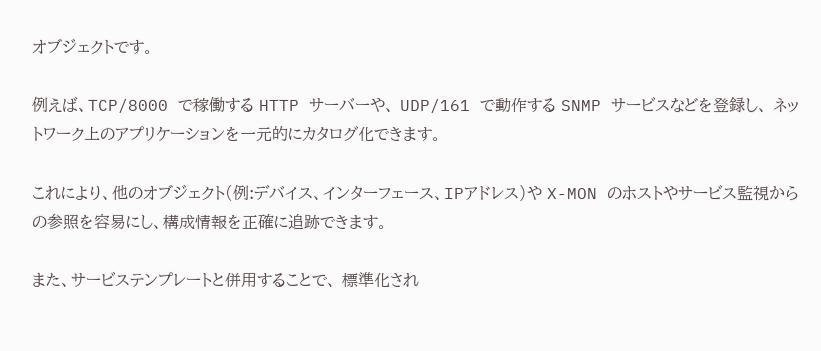オブジェクトです。

例えば、TCP/8000 で稼働する HTTP サーバーや、 UDP/161 で動作する SNMP サービスなどを登録し、 ネットワーク上のアプリケーションを一元的にカタログ化できます。

これにより、他のオブジェクト(例:デバイス、インターフェース、IPアドレス)や X-MON のホストやサービス監視からの参照を容易にし、構成情報を正確に追跡できます。

また、サービステンプレートと併用することで、 標準化され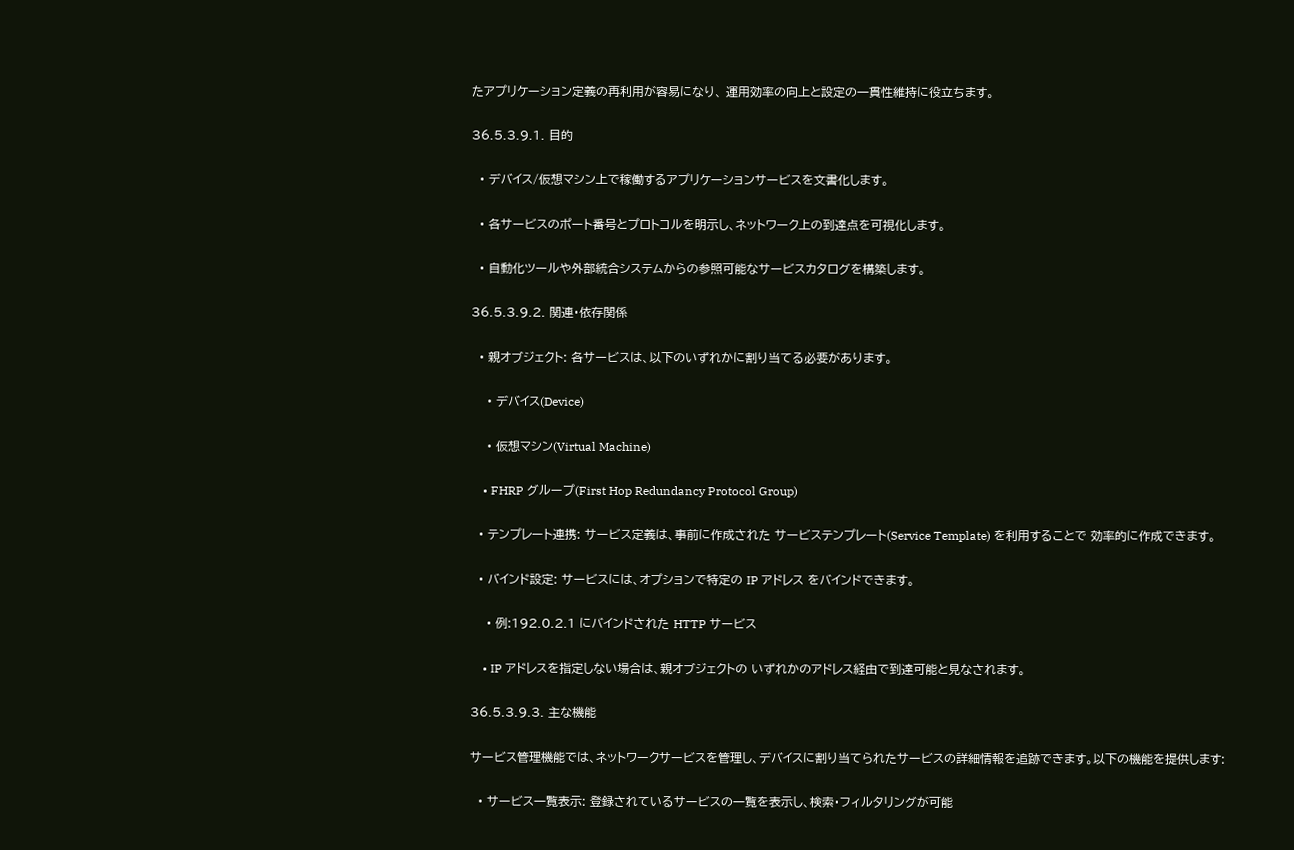たアプリケーション定義の再利用が容易になり、 運用効率の向上と設定の一貫性維持に役立ちます。

36.5.3.9.1. 目的

  • デバイス/仮想マシン上で稼働するアプリケーションサービスを文書化します。

  • 各サービスのポート番号とプロトコルを明示し、ネットワーク上の到達点を可視化します。

  • 自動化ツールや外部統合システムからの参照可能なサービスカタログを構築します。

36.5.3.9.2. 関連・依存関係

  • 親オブジェクト: 各サービスは、以下のいずれかに割り当てる必要があります。

    • デバイス(Device)

    • 仮想マシン(Virtual Machine)

    • FHRP グループ(First Hop Redundancy Protocol Group)

  • テンプレート連携: サービス定義は、事前に作成された サービステンプレート(Service Template) を利用することで 効率的に作成できます。

  • バインド設定: サービスには、オプションで特定の IP アドレス をバインドできます。

    • 例:192.0.2.1 にバインドされた HTTP サービス

    • IP アドレスを指定しない場合は、親オブジェクトの いずれかのアドレス経由で到達可能と見なされます。

36.5.3.9.3. 主な機能

サービス管理機能では、ネットワークサービスを管理し、デバイスに割り当てられたサービスの詳細情報を追跡できます。以下の機能を提供します:

  • サービス一覧表示: 登録されているサービスの一覧を表示し、検索・フィルタリングが可能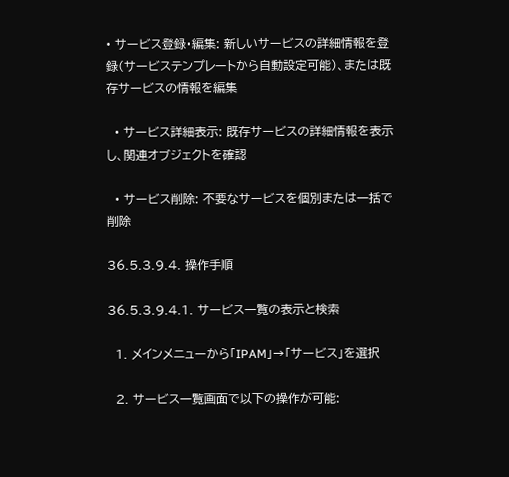• サービス登録・編集: 新しいサービスの詳細情報を登録(サービステンプレートから自動設定可能)、または既存サービスの情報を編集

  • サービス詳細表示: 既存サービスの詳細情報を表示し、関連オブジェクトを確認

  • サービス削除: 不要なサービスを個別または一括で削除

36.5.3.9.4. 操作手順

36.5.3.9.4.1. サービス一覧の表示と検索

  1. メインメニューから「IPAM」→「サービス」を選択

  2. サービス一覧画面で以下の操作が可能: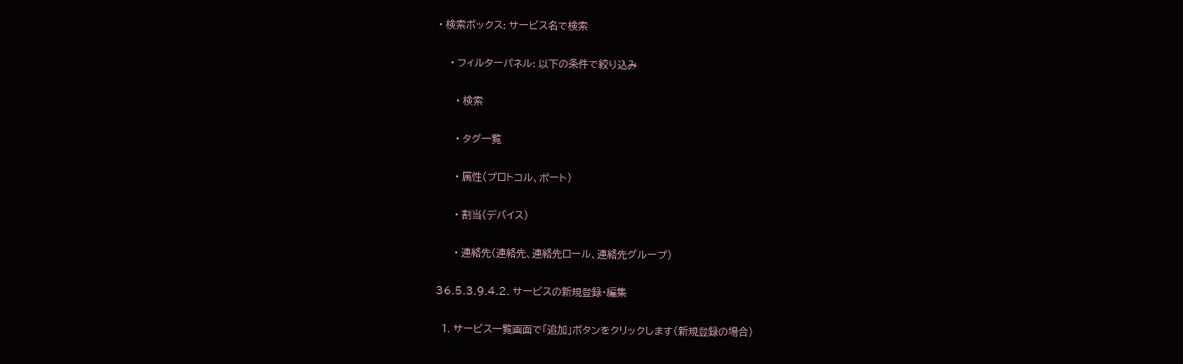• 検索ボックス: サービス名で検索

    • フィルターパネル: 以下の条件で絞り込み

      • 検索

      • タグ一覧

      • 属性(プロトコル、ポート)

      • 割当(デバイス)

      • 連絡先(連絡先、連絡先ロール、連絡先グループ)

36.5.3.9.4.2. サービスの新規登録・編集

  1. サービス一覧画面で「追加」ボタンをクリックします(新規登録の場合)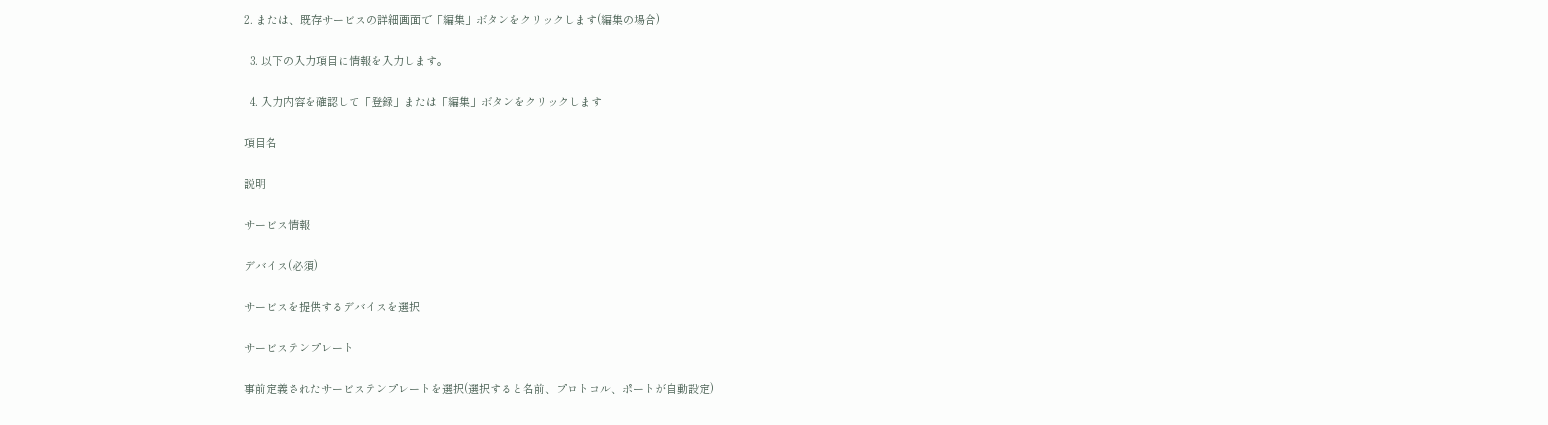2. または、既存サービスの詳細画面で「編集」ボタンをクリックします(編集の場合)

  3. 以下の入力項目に情報を入力します。

  4. 入力内容を確認して「登録」または「編集」ボタンをクリックします

項目名

説明

サービス情報

デバイス(必須)

サービスを提供するデバイスを選択

サービステンプレート

事前定義されたサービステンプレートを選択(選択すると名前、プロトコル、ポートが自動設定)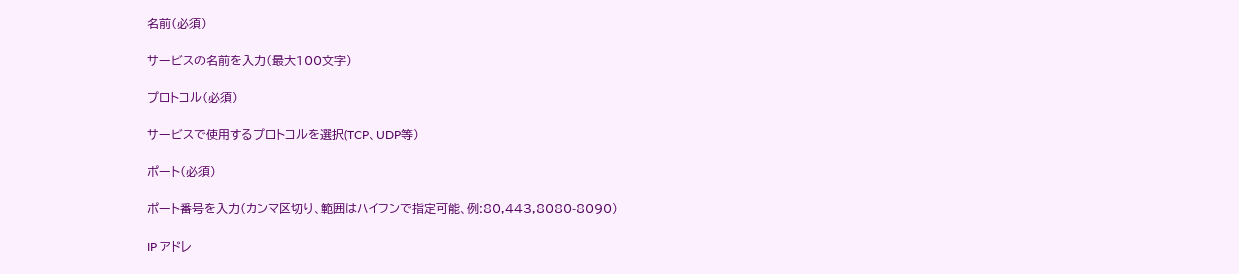名前(必須)

サービスの名前を入力(最大100文字)

プロトコル(必須)

サービスで使用するプロトコルを選択(TCP、UDP等)

ポート(必須)

ポート番号を入力(カンマ区切り、範囲はハイフンで指定可能、例:80,443,8080-8090)

IP アドレ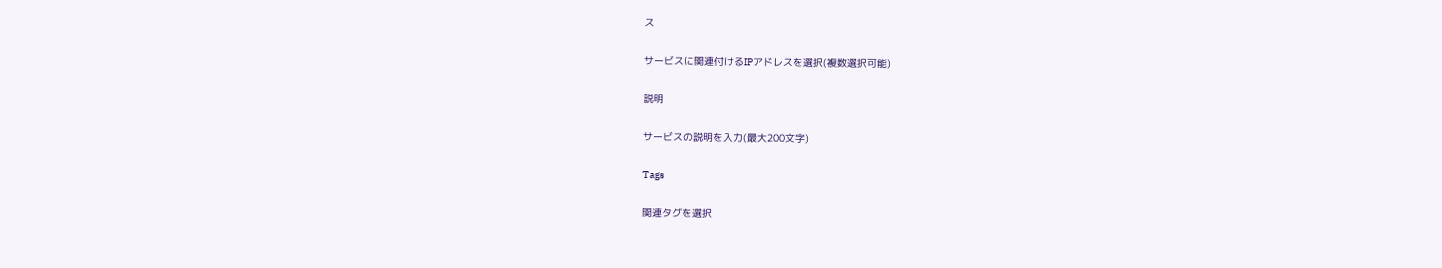ス

サービスに関連付けるIPアドレスを選択(複数選択可能)

説明

サービスの説明を入力(最大200文字)

Tags

関連タグを選択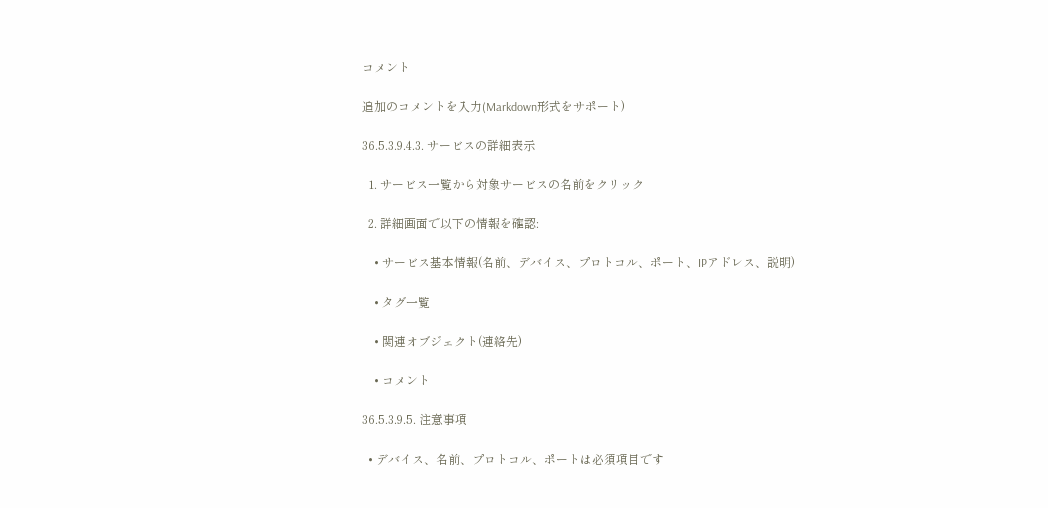コメント

追加のコメントを入力(Markdown形式をサポート)

36.5.3.9.4.3. サービスの詳細表示

  1. サービス一覧から対象サービスの名前をクリック

  2. 詳細画面で以下の情報を確認:

    • サービス基本情報(名前、デバイス、プロトコル、ポート、IPアドレス、説明)

    • タグ一覧

    • 関連オブジェクト(連絡先)

    • コメント

36.5.3.9.5. 注意事項

  • デバイス、名前、プロトコル、ポートは必須項目です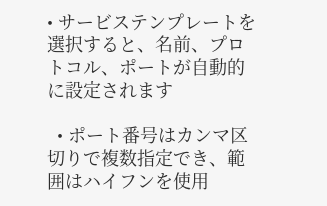• サービステンプレートを選択すると、名前、プロトコル、ポートが自動的に設定されます

  • ポート番号はカンマ区切りで複数指定でき、範囲はハイフンを使用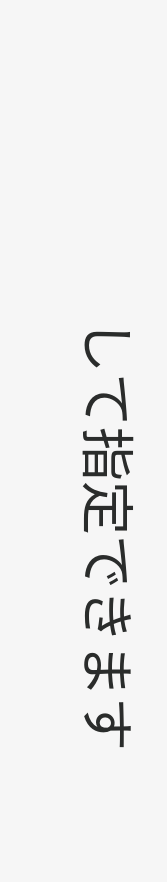して指定できます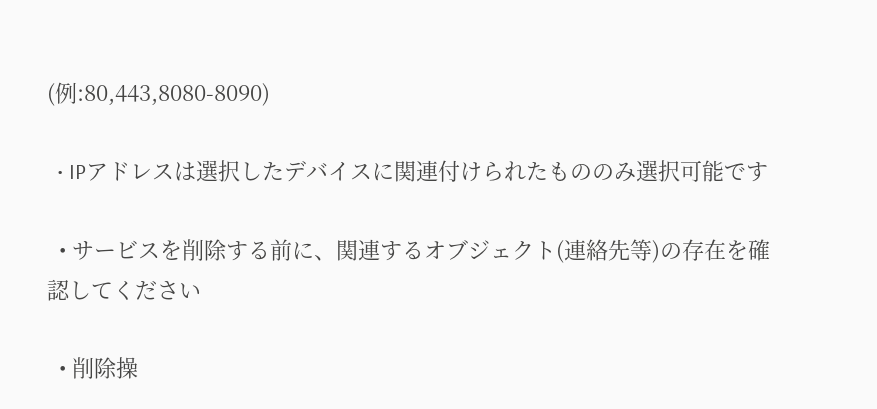(例:80,443,8080-8090)

  • IPアドレスは選択したデバイスに関連付けられたもののみ選択可能です

  • サービスを削除する前に、関連するオブジェクト(連絡先等)の存在を確認してください

  • 削除操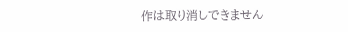作は取り消しできません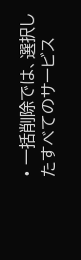• 一括削除では、選択したすべてのサービス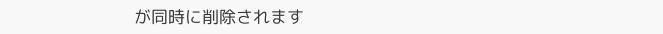が同時に削除されます